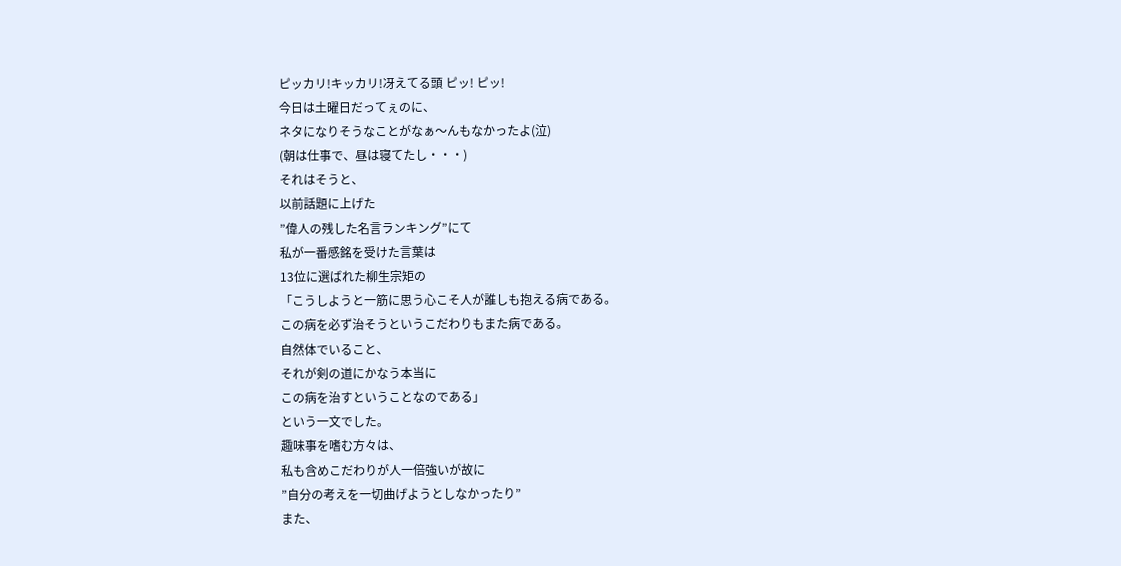ピッカリ!キッカリ!冴えてる頭 ピッ! ピッ!
今日は土曜日だってぇのに、
ネタになりそうなことがなぁ〜んもなかったよ(泣)
(朝は仕事で、昼は寝てたし・・・)
それはそうと、
以前話題に上げた
”偉人の残した名言ランキング”にて
私が一番感銘を受けた言葉は
13位に選ばれた柳生宗矩の
「こうしようと一筋に思う心こそ人が誰しも抱える病である。
この病を必ず治そうというこだわりもまた病である。
自然体でいること、
それが剣の道にかなう本当に
この病を治すということなのである」
という一文でした。
趣味事を嗜む方々は、
私も含めこだわりが人一倍強いが故に
”自分の考えを一切曲げようとしなかったり”
また、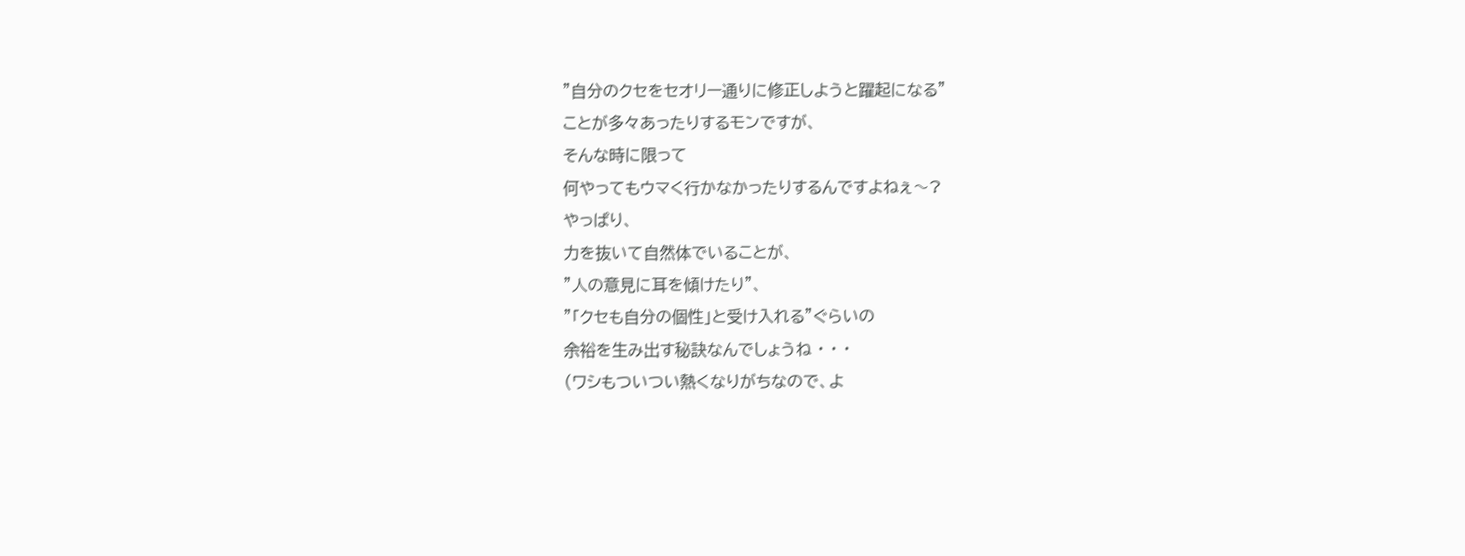”自分のクセをセオリー通りに修正しようと躍起になる”
ことが多々あったりするモンですが、
そんな時に限って
何やってもウマく行かなかったりするんですよねぇ〜?
やっぱり、
力を抜いて自然体でいることが、
”人の意見に耳を傾けたり”、
”「クセも自分の個性」と受け入れる”ぐらいの
余裕を生み出す秘訣なんでしょうね ・ ・ ・
(ワシもついつい熱くなりがちなので、よ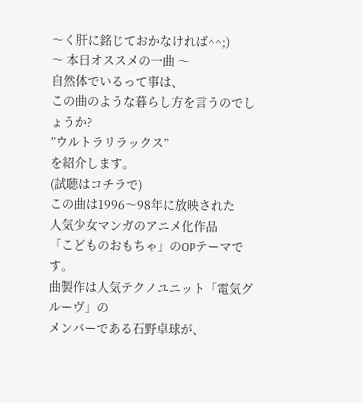〜く肝に銘じておかなければ^^;)
〜 本日オススメの一曲 〜
自然体でいるって事は、
この曲のような暮らし方を言うのでしょうか?
”ウルトラリラックス”
を紹介します。
(試聴はコチラで)
この曲は1996〜98年に放映された
人気少女マンガのアニメ化作品
「こどものおもちゃ」のOPテーマです。
曲製作は人気テクノユニット「電気グルーヴ」の
メンバーである石野卓球が、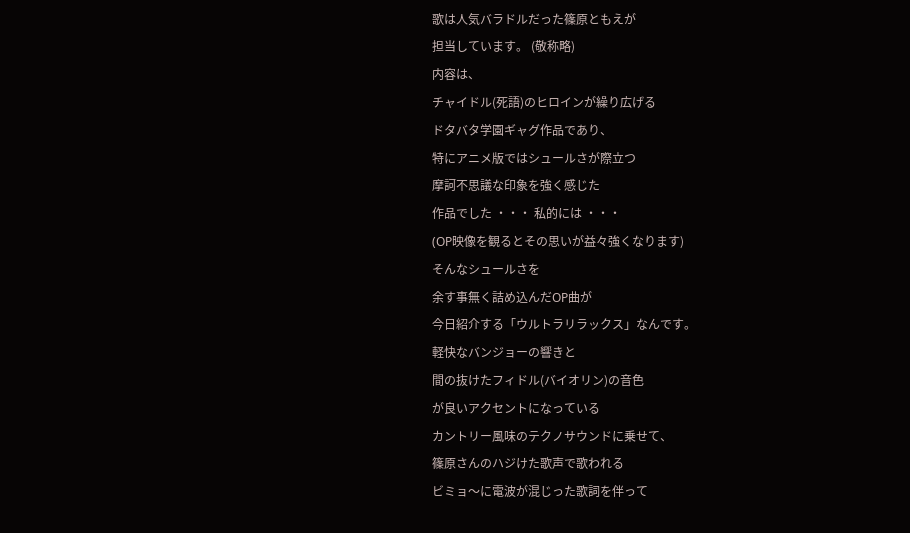歌は人気バラドルだった篠原ともえが
担当しています。 (敬称略)
内容は、
チャイドル(死語)のヒロインが繰り広げる
ドタバタ学園ギャグ作品であり、
特にアニメ版ではシュールさが際立つ
摩訶不思議な印象を強く感じた
作品でした ・・・ 私的には ・・・
(OP映像を観るとその思いが益々強くなります)
そんなシュールさを
余す事無く詰め込んだOP曲が
今日紹介する「ウルトラリラックス」なんです。
軽快なバンジョーの響きと
間の抜けたフィドル(バイオリン)の音色
が良いアクセントになっている
カントリー風味のテクノサウンドに乗せて、
篠原さんのハジけた歌声で歌われる
ビミョ〜に電波が混じった歌詞を伴って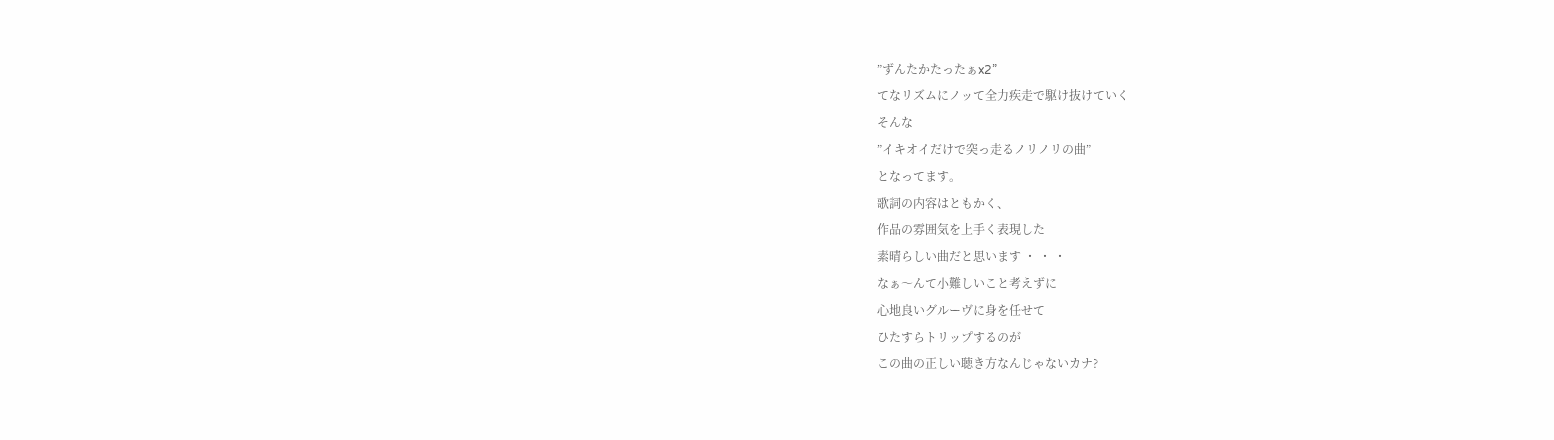”ずんたかたったぁx2”
てなリズムにノッて全力疾走で駆け抜けていく
そんな
”イキオイだけで突っ走るノリノリの曲”
となってます。
歌詞の内容はともかく、
作品の雰囲気を上手く表現した
素晴らしい曲だと思います ・ ・ ・
なぁ〜んて小難しいこと考えずに
心地良いグルーヴに身を任せて
ひたすらトリップするのが
この曲の正しい聴き方なんじゃないカナ?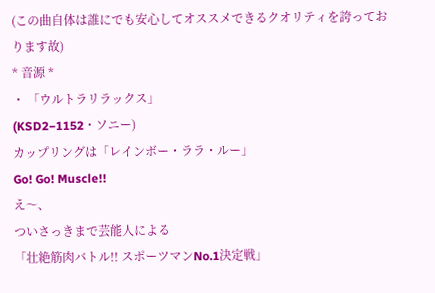(この曲自体は誰にでも安心してオススメできるクオリティを誇っております故)
* 音源 *
・ 「ウルトラリラックス」
(KSD2−1152・ソニー)
カップリングは「レインボー・ララ・ルー」
Go! Go! Muscle!!
え〜、
ついさっきまで芸能人による
「壮絶筋肉バトル!! スポーツマンNo.1決定戦」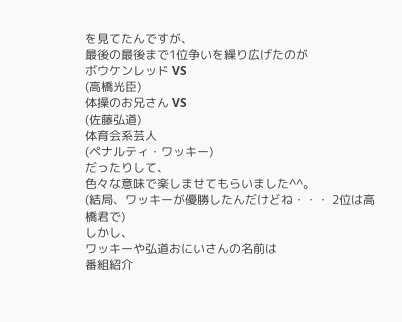を見てたんですが、
最後の最後まで1位争いを繰り広げたのが
ボウケンレッド VS
(高橋光臣)
体操のお兄さん VS
(佐藤弘道)
体育会系芸人
(ペナルティ・ワッキー)
だったりして、
色々な意味で楽しませてもらいました^^。
(結局、ワッキーが優勝したんだけどね・・・ 2位は高橋君で)
しかし、
ワッキーや弘道おにいさんの名前は
番組紹介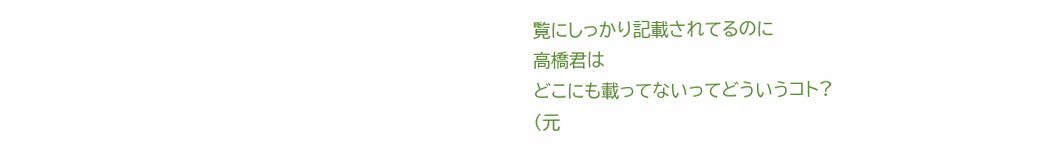覧にしっかり記載されてるのに
高橋君は
どこにも載ってないってどういうコト?
(元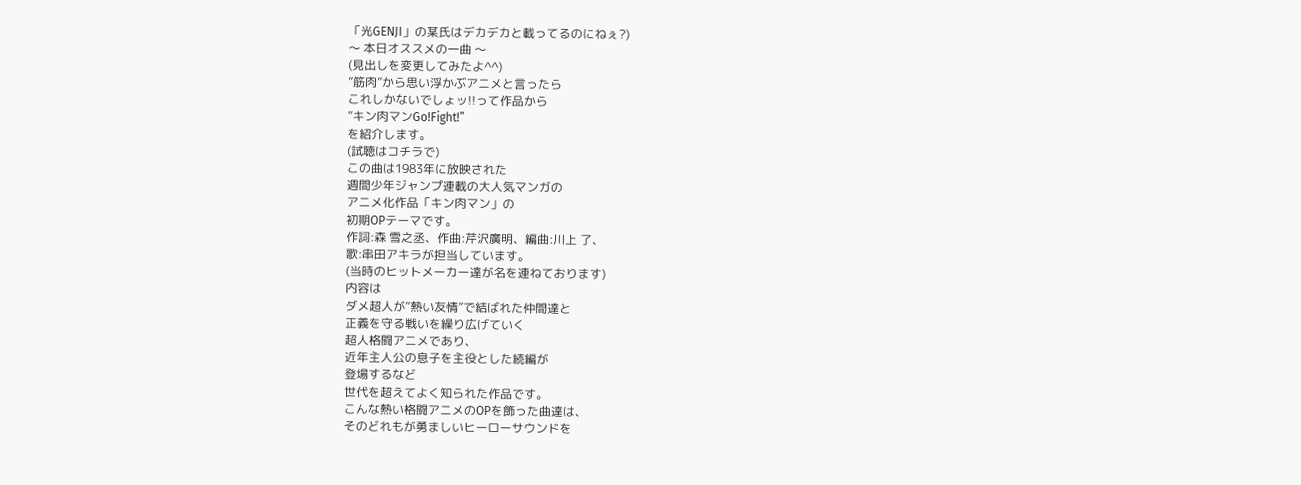「光GENJI」の某氏はデカデカと載ってるのにねぇ?)
〜 本日オススメの一曲 〜
(見出しを変更してみたよ^^)
”筋肉”から思い浮かぶアニメと言ったら
これしかないでしょッ!!って作品から
”キン肉マンGo!Fight!”
を紹介します。
(試聴はコチラで)
この曲は1983年に放映された
週間少年ジャンプ連載の大人気マンガの
アニメ化作品「キン肉マン」の
初期OPテーマです。
作詞:森 雪之丞、作曲:芹沢廣明、編曲:川上 了、
歌:串田アキラが担当しています。
(当時のヒットメーカー達が名を連ねております)
内容は
ダメ超人が”熱い友情”で結ばれた仲間達と
正義を守る戦いを繰り広げていく
超人格闘アニメであり、
近年主人公の息子を主役とした続編が
登場するなど
世代を超えてよく知られた作品です。
こんな熱い格闘アニメのOPを飾った曲達は、
そのどれもが勇ましいヒーローサウンドを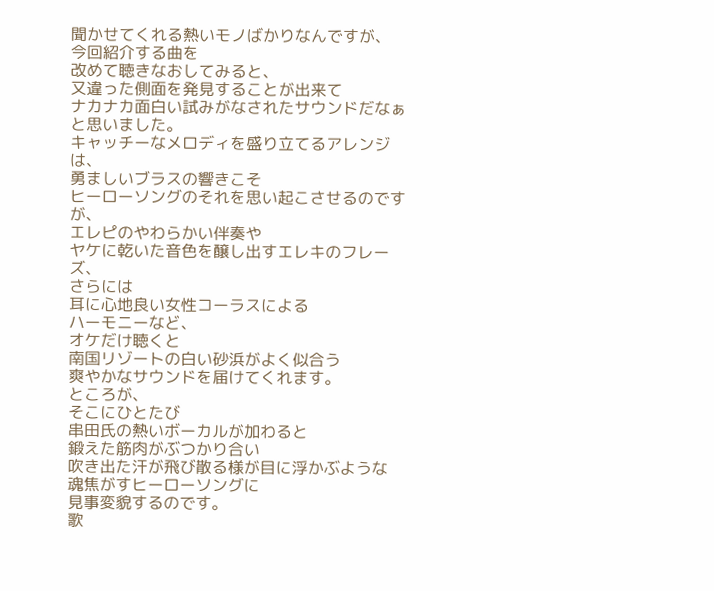聞かせてくれる熱いモノばかりなんですが、
今回紹介する曲を
改めて聴きなおしてみると、
又違った側面を発見することが出来て
ナカナカ面白い試みがなされたサウンドだなぁ
と思いました。
キャッチーなメロディを盛り立てるアレンジは、
勇ましいブラスの響きこそ
ヒーローソングのそれを思い起こさせるのですが、
エレピのやわらかい伴奏や
ヤケに乾いた音色を醸し出すエレキのフレーズ、
さらには
耳に心地良い女性コーラスによる
ハーモニーなど、
オケだけ聴くと
南国リゾートの白い砂浜がよく似合う
爽やかなサウンドを届けてくれます。
ところが、
そこにひとたび
串田氏の熱いボーカルが加わると
鍛えた筋肉がぶつかり合い
吹き出た汗が飛び散る様が目に浮かぶような
魂焦がすヒーローソングに
見事変貌するのです。
歌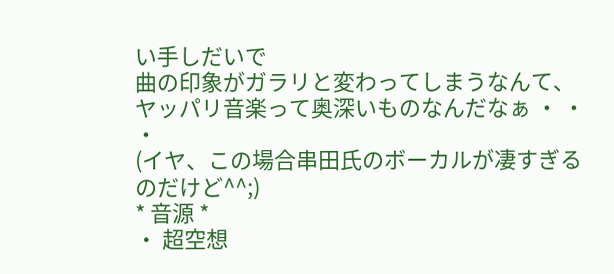い手しだいで
曲の印象がガラリと変わってしまうなんて、
ヤッパリ音楽って奥深いものなんだなぁ ・ ・ ・
(イヤ、この場合串田氏のボーカルが凄すぎるのだけど^^;)
* 音源 *
・ 超空想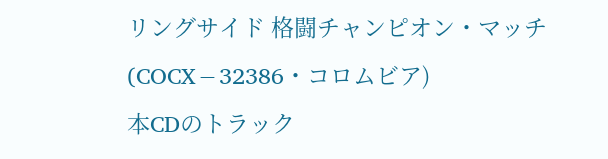リングサイド 格闘チャンピオン・マッチ
(COCX−32386・コロムビア)
本CDのトラック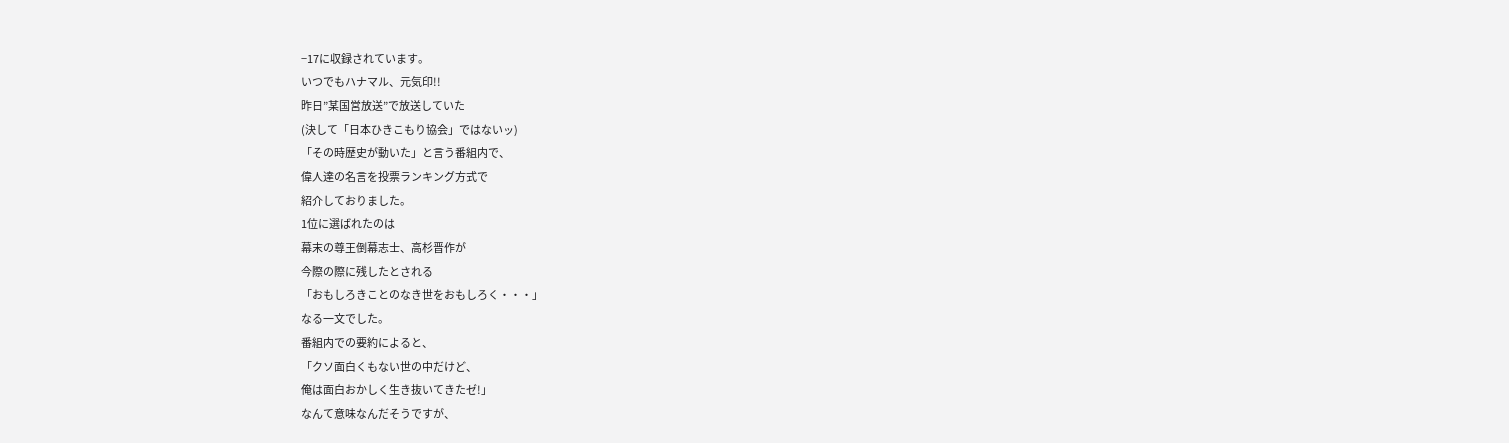−17に収録されています。
いつでもハナマル、元気印!!
昨日”某国営放送”で放送していた
(決して「日本ひきこもり協会」ではないッ)
「その時歴史が動いた」と言う番組内で、
偉人達の名言を投票ランキング方式で
紹介しておりました。
1位に選ばれたのは
幕末の尊王倒幕志士、高杉晋作が
今際の際に残したとされる
「おもしろきことのなき世をおもしろく・・・」
なる一文でした。
番組内での要約によると、
「クソ面白くもない世の中だけど、
俺は面白おかしく生き抜いてきたゼ!」
なんて意味なんだそうですが、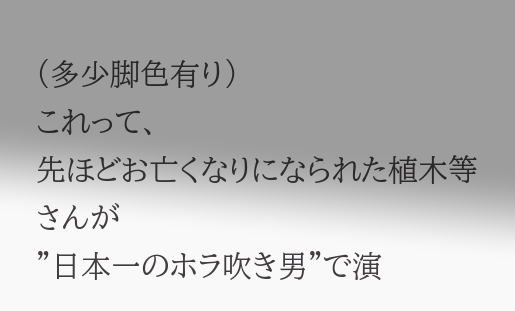(多少脚色有り)
これって、
先ほどお亡くなりになられた植木等さんが
”日本一のホラ吹き男”で演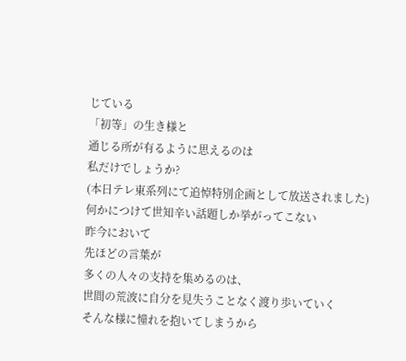じている
「初等」の生き様と
通じる所が有るように思えるのは
私だけでしょうか?
(本日テレ東系列にて追悼特別企画として放送されました)
何かにつけて世知辛い話題しか挙がってこない
昨今において
先ほどの言葉が
多くの人々の支持を集めるのは、
世間の荒波に自分を見失うことなく渡り歩いていく
そんな様に憧れを抱いてしまうから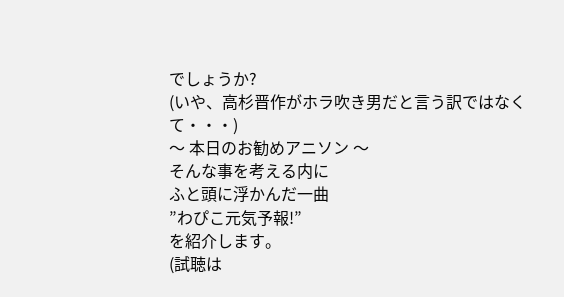でしょうか?
(いや、高杉晋作がホラ吹き男だと言う訳ではなくて・・・)
〜 本日のお勧めアニソン 〜
そんな事を考える内に
ふと頭に浮かんだ一曲
”わぴこ元気予報!”
を紹介します。
(試聴は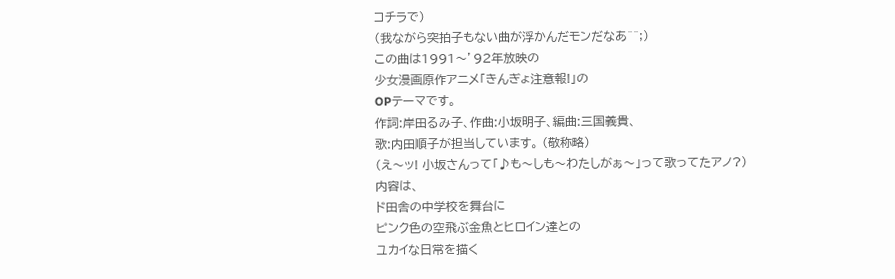コチラで)
(我ながら突拍子もない曲が浮かんだモンだなあ^^;)
この曲は1991〜’92年放映の
少女漫画原作アニメ「きんぎょ注意報!」の
OPテーマです。
作詞:岸田るみ子、作曲:小坂明子、編曲:三国義貴、
歌:内田順子が担当しています。 (敬称略)
(え〜ッ! 小坂さんって「♪も〜しも〜わたしがぁ〜」って歌ってたアノ?)
内容は、
ド田舎の中学校を舞台に
ピンク色の空飛ぶ金魚とヒロイン達との
ユカイな日常を描く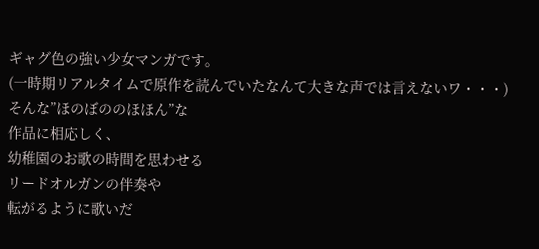ギャグ色の強い少女マンガです。
(一時期リアルタイムで原作を読んでいたなんて大きな声では言えないワ・・・)
そんな”ほのぼののほほん”な
作品に相応しく、
幼稚園のお歌の時間を思わせる
リードオルガンの伴奏や
転がるように歌いだ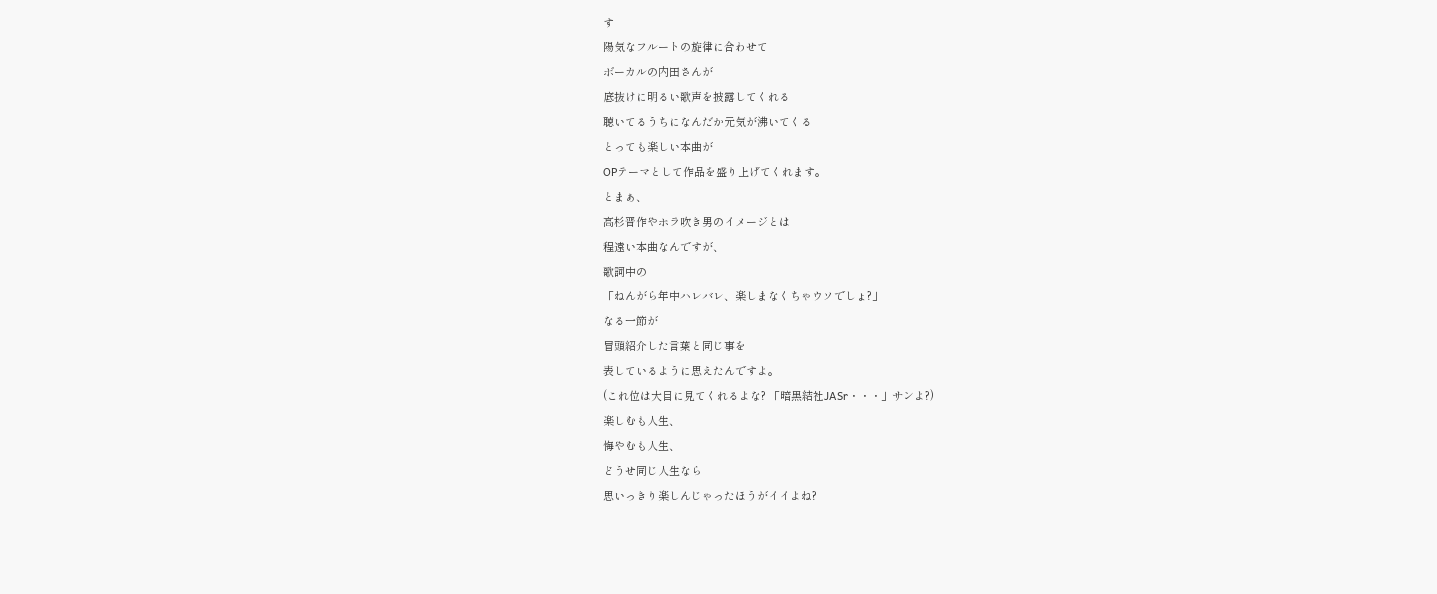す
陽気なフルートの旋律に合わせて
ボーカルの内田さんが
底抜けに明るい歌声を披露してくれる
聴いてるうちになんだか元気が沸いてくる
とっても楽しい本曲が
OPテーマとして作品を盛り上げてくれます。
とまぁ、
高杉晋作やホラ吹き男のイメージとは
程遠い本曲なんですが、
歌詞中の
「ねんがら年中ハレバレ、楽しまなくちゃウソでしょ?」
なる一節が
冒頭紹介した言葉と同じ事を
表しているように思えたんですよ。
(これ位は大目に見てくれるよな? 「暗黒結社JASr・・・」サンよ?)
楽しむも人生、
悔やむも人生、
どうせ同じ人生なら
思いっきり楽しんじゃったほうがイイよね?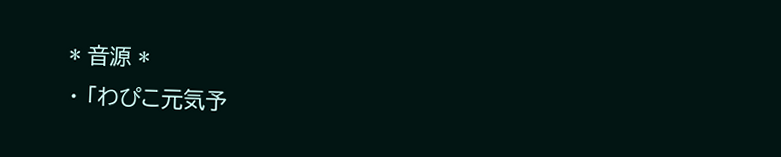* 音源 *
・ 「わぴこ元気予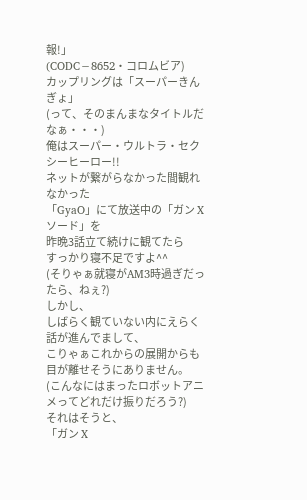報!」
(CODC−8652・コロムビア)
カップリングは「スーパーきんぎょ」
(って、そのまんまなタイトルだなぁ・・・)
俺はスーパー・ウルトラ・セクシーヒーロー!!
ネットが繋がらなかった間観れなかった
「GyaO」にて放送中の「ガン X ソード」を
昨晩3話立て続けに観てたら
すっかり寝不足ですよ^^
(そりゃぁ就寝がAM3時過ぎだったら、ねぇ?)
しかし、
しばらく観ていない内にえらく話が進んでまして、
こりゃぁこれからの展開からも
目が離せそうにありません。
(こんなにはまったロボットアニメってどれだけ振りだろう?)
それはそうと、
「ガン X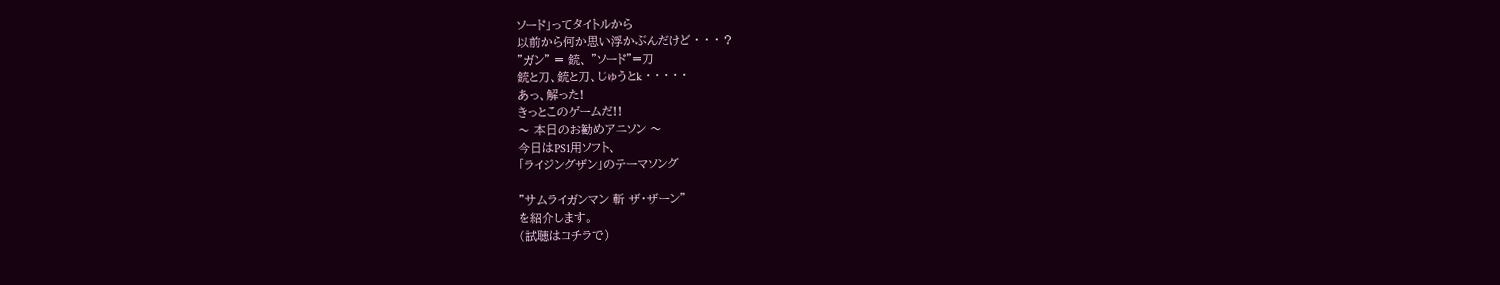ソード」ってタイトルから
以前から何か思い浮かぶんだけど ・ ・ ・ ?
”ガン” = 銃、 ”ソード”=刀
銃と刀、銃と刀、じゅうとk ・ ・ ・ ・ ・
あっ、解った!
きっとこのゲームだ!!
〜 本日のお勧めアニソン 〜
今日はPS1用ソフト、
「ライジングザン」のテーマソング

”サムライガンマン 斬 ザ・ザーン”
を紹介します。
(試聴はコチラで)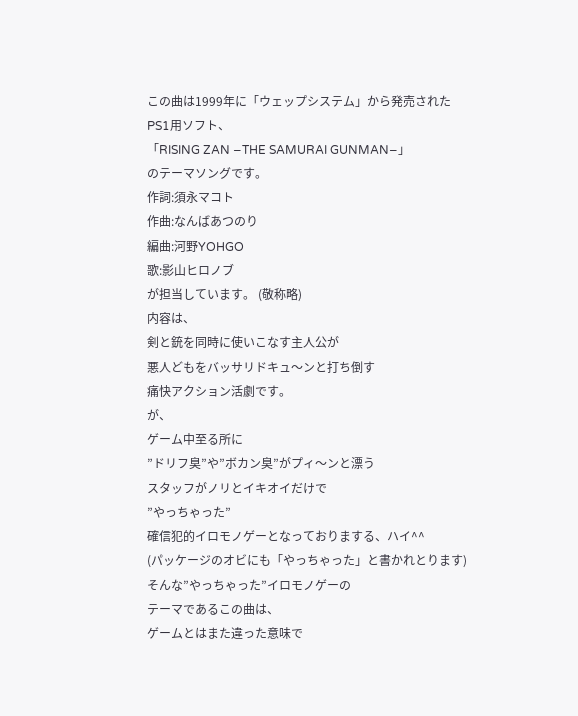この曲は1999年に「ウェップシステム」から発売された
PS1用ソフト、
「RISING ZAN −THE SAMURAI GUNMAN−」
のテーマソングです。
作詞:須永マコト
作曲:なんばあつのり
編曲:河野YOHGO
歌:影山ヒロノブ
が担当しています。 (敬称略)
内容は、
剣と銃を同時に使いこなす主人公が
悪人どもをバッサリドキュ〜ンと打ち倒す
痛快アクション活劇です。
が、
ゲーム中至る所に
”ドリフ臭”や”ボカン臭”がプィ〜ンと漂う
スタッフがノリとイキオイだけで
”やっちゃった”
確信犯的イロモノゲーとなっておりまする、ハイ^^
(パッケージのオビにも「やっちゃった」と書かれとります)
そんな”やっちゃった”イロモノゲーの
テーマであるこの曲は、
ゲームとはまた違った意味で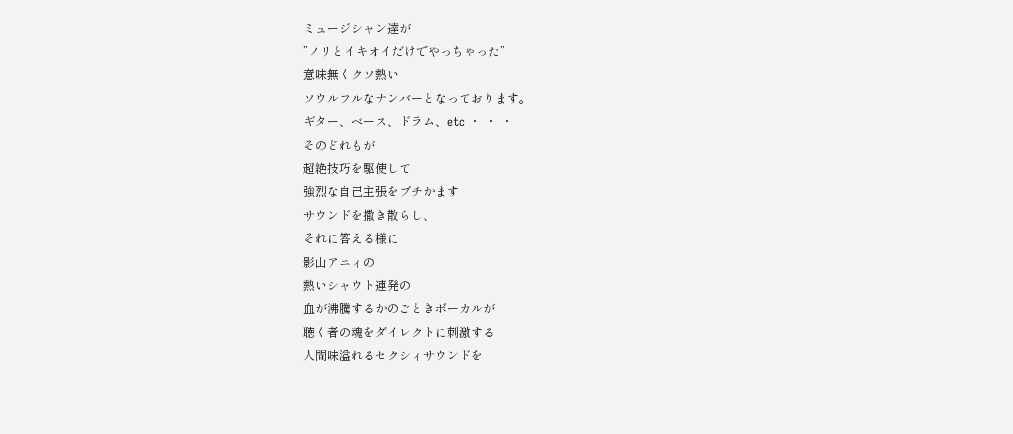ミュージシャン達が
”ノリとイキオイだけでやっちゃった”
意味無くクソ熱い
ソウルフルなナンバーとなっております。
ギター、ベース、ドラム、etc ・ ・ ・
そのどれもが
超絶技巧を駆使して
強烈な自己主張をブチかます
サウンドを撒き散らし、
それに答える様に
影山アニィの
熱いシャウト連発の
血が沸騰するかのごときボーカルが
聴く者の魂をダイレクトに刺激する
人間味溢れるセクシィサウンドを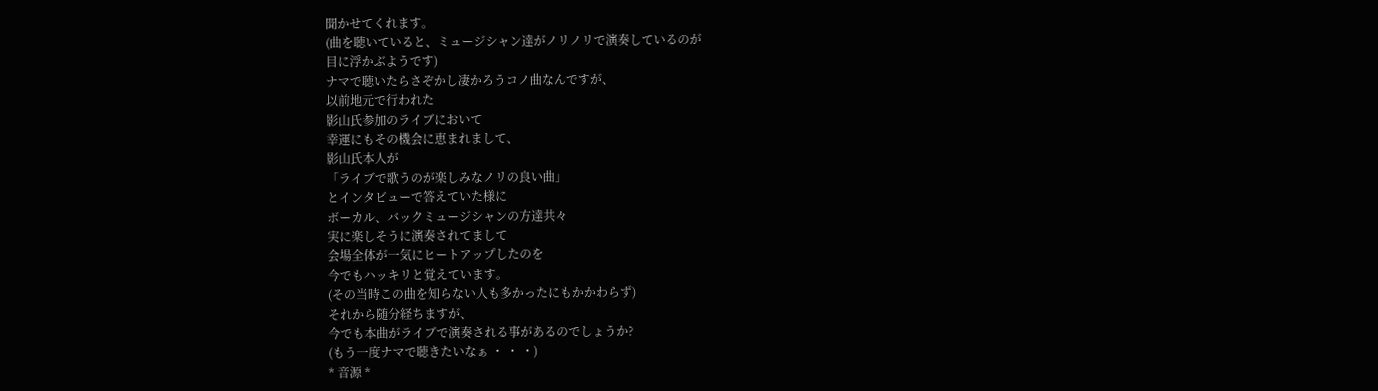聞かせてくれます。
(曲を聴いていると、ミュージシャン達がノリノリで演奏しているのが
目に浮かぶようです)
ナマで聴いたらさぞかし凄かろうコノ曲なんですが、
以前地元で行われた
影山氏参加のライブにおいて
幸運にもその機会に恵まれまして、
影山氏本人が
「ライブで歌うのが楽しみなノリの良い曲」
とインタビューで答えていた様に
ボーカル、バックミュージシャンの方達共々
実に楽しそうに演奏されてまして
会場全体が一気にヒートアップしたのを
今でもハッキリと覚えています。
(その当時この曲を知らない人も多かったにもかかわらず)
それから随分経ちますが、
今でも本曲がライブで演奏される事があるのでしょうか?
(もう一度ナマで聴きたいなぁ ・ ・ ・)
* 音源 *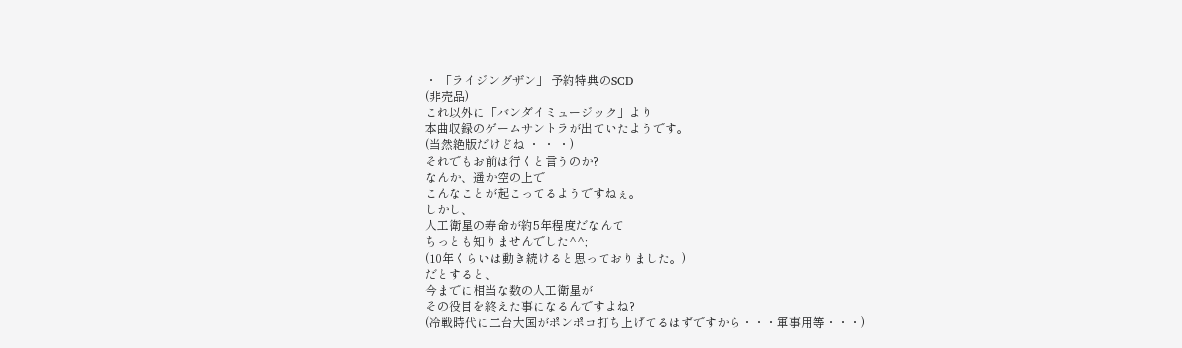・ 「ライジングザン」 予約特典のSCD
(非売品)
これ以外に「バンダイミュージック」より
本曲収録のゲームサントラが出ていたようです。
(当然絶版だけどね ・ ・ ・)
それでもお前は行くと言うのか?
なんか、遥か空の上で
こんなことが起こってるようですねぇ。
しかし、
人工衛星の寿命が約5年程度だなんて
ちっとも知りませんでした^^;
(10年くらいは動き続けると思っておりました。)
だとすると、
今までに相当な数の人工衛星が
その役目を終えた事になるんですよね?
(冷戦時代に二台大国がポンポコ打ち上げてるはずですから・・・軍事用等・・・)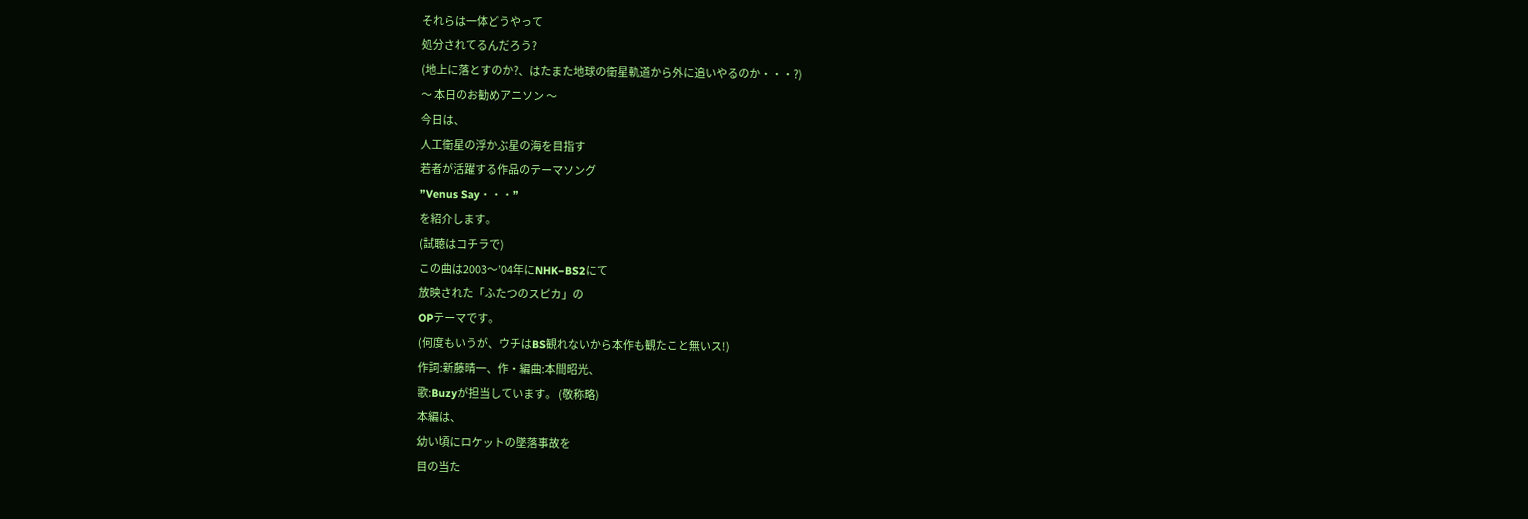それらは一体どうやって
処分されてるんだろう?
(地上に落とすのか?、はたまた地球の衛星軌道から外に追いやるのか・・・?)
〜 本日のお勧めアニソン 〜
今日は、
人工衛星の浮かぶ星の海を目指す
若者が活躍する作品のテーマソング
”Venus Say・・・”
を紹介します。
(試聴はコチラで)
この曲は2003〜’04年にNHK−BS2にて
放映された「ふたつのスピカ」の
OPテーマです。
(何度もいうが、ウチはBS観れないから本作も観たこと無いス!)
作詞:新藤晴一、作・編曲:本間昭光、
歌:Buzyが担当しています。 (敬称略)
本編は、
幼い頃にロケットの墜落事故を
目の当た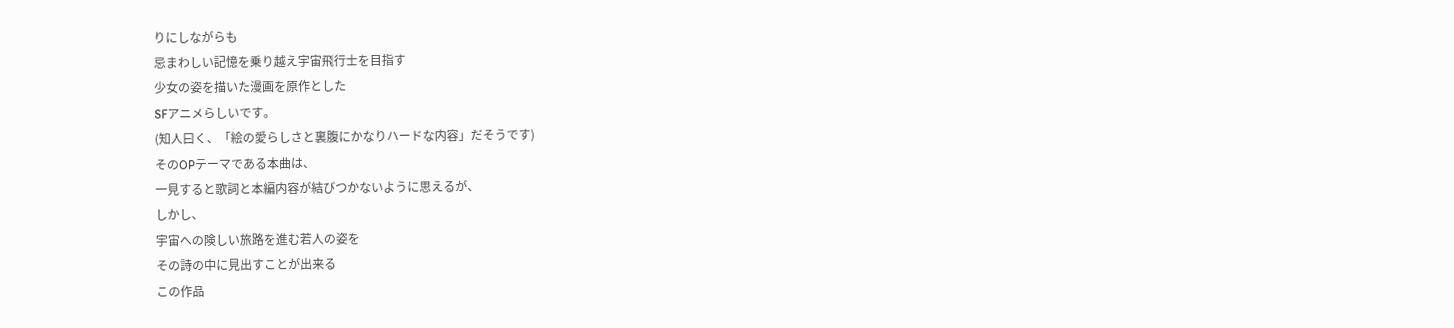りにしながらも
忌まわしい記憶を乗り越え宇宙飛行士を目指す
少女の姿を描いた漫画を原作とした
SFアニメらしいです。
(知人曰く、「絵の愛らしさと裏腹にかなりハードな内容」だそうです)
そのOPテーマである本曲は、
一見すると歌詞と本編内容が結びつかないように思えるが、
しかし、
宇宙への険しい旅路を進む若人の姿を
その詩の中に見出すことが出来る
この作品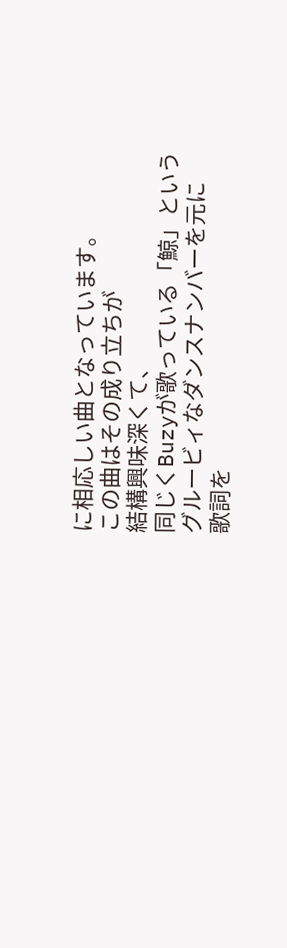に相応しい曲となっています。
この曲はその成り立ちが
結構興味深くて、
同じくBuzyが歌っている「鯨」という
グルービィなダンスナンバーを元に
歌詞を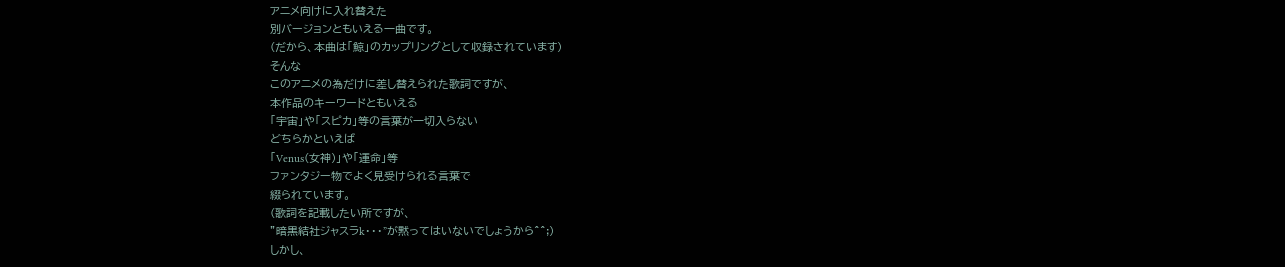アニメ向けに入れ替えた
別バージョンともいえる一曲です。
(だから、本曲は「鯨」のカップリングとして収録されています)
そんな
このアニメの為だけに差し替えられた歌詞ですが、
本作品のキーワードともいえる
「宇宙」や「スピカ」等の言葉が一切入らない
どちらかといえば
「Venus(女神)」や「運命」等
ファンタジー物でよく見受けられる言葉で
綴られています。
(歌詞を記載したい所ですが、
”暗黒結社ジャスラk・・・”が黙ってはいないでしょうから^^;)
しかし、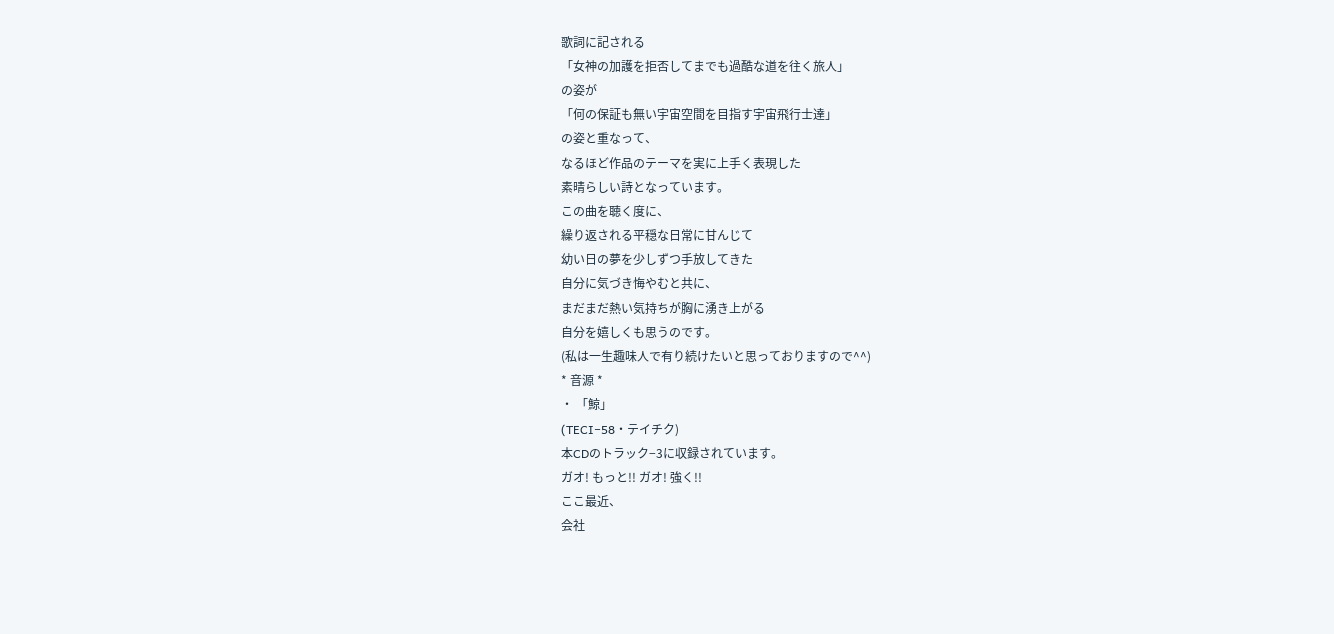歌詞に記される
「女神の加護を拒否してまでも過酷な道を往く旅人」
の姿が
「何の保証も無い宇宙空間を目指す宇宙飛行士達」
の姿と重なって、
なるほど作品のテーマを実に上手く表現した
素晴らしい詩となっています。
この曲を聴く度に、
繰り返される平穏な日常に甘んじて
幼い日の夢を少しずつ手放してきた
自分に気づき悔やむと共に、
まだまだ熱い気持ちが胸に湧き上がる
自分を嬉しくも思うのです。
(私は一生趣味人で有り続けたいと思っておりますので^^)
* 音源 *
・ 「鯨」
(TECI−58・テイチク)
本CDのトラック−3に収録されています。
ガオ! もっと!! ガオ! 強く!!
ここ最近、
会社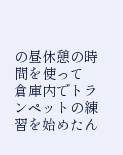の昼休憩の時間を使って
倉庫内でトランペットの練習を始めたん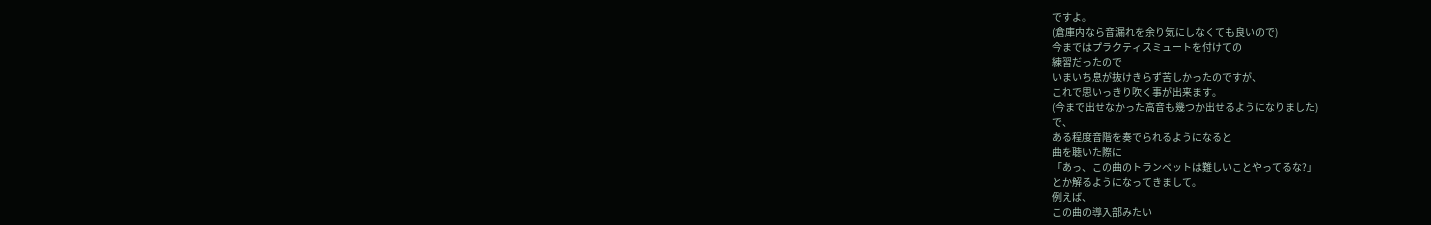ですよ。
(倉庫内なら音漏れを余り気にしなくても良いので)
今まではプラクティスミュートを付けての
練習だったので
いまいち息が抜けきらず苦しかったのですが、
これで思いっきり吹く事が出来ます。
(今まで出せなかった高音も幾つか出せるようになりました)
で、
ある程度音階を奏でられるようになると
曲を聴いた際に
「あっ、この曲のトランペットは難しいことやってるな?」
とか解るようになってきまして。
例えば、
この曲の導入部みたい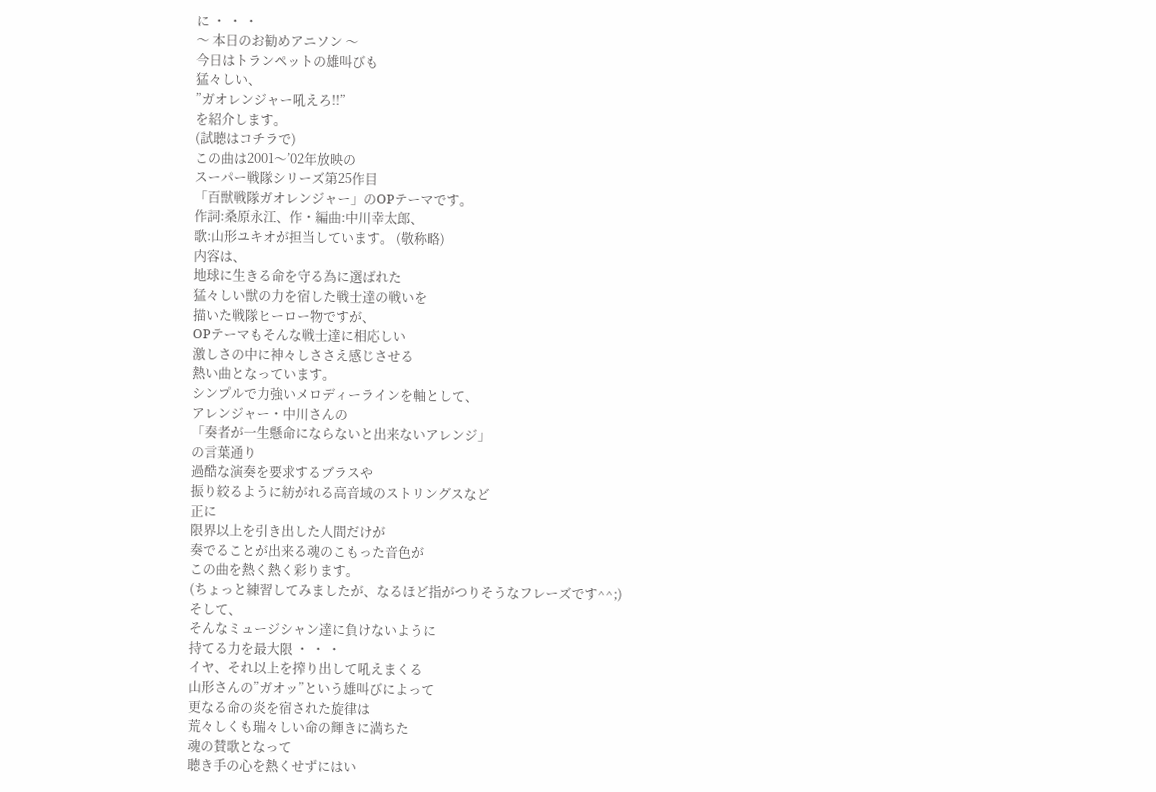に ・ ・ ・
〜 本日のお勧めアニソン 〜
今日はトランペットの雄叫びも
猛々しい、
”ガオレンジャー吼えろ!!”
を紹介します。
(試聴はコチラで)
この曲は2001〜’02年放映の
スーパー戦隊シリーズ第25作目
「百獣戦隊ガオレンジャー」のOPテーマです。
作詞:桑原永江、作・編曲:中川幸太郎、
歌:山形ユキオが担当しています。 (敬称略)
内容は、
地球に生きる命を守る為に選ばれた
猛々しい獣の力を宿した戦士達の戦いを
描いた戦隊ヒーロー物ですが、
OPテーマもそんな戦士達に相応しい
激しさの中に神々しささえ感じさせる
熱い曲となっています。
シンプルで力強いメロディーラインを軸として、
アレンジャー・中川さんの
「奏者が一生懸命にならないと出来ないアレンジ」
の言葉通り
過酷な演奏を要求するブラスや
振り絞るように紡がれる高音域のストリングスなど
正に
限界以上を引き出した人間だけが
奏でることが出来る魂のこもった音色が
この曲を熱く熱く彩ります。
(ちょっと練習してみましたが、なるほど指がつりそうなフレーズです^^;)
そして、
そんなミュージシャン達に負けないように
持てる力を最大限 ・ ・ ・
イヤ、それ以上を搾り出して吼えまくる
山形さんの”ガオッ”という雄叫びによって
更なる命の炎を宿された旋律は
荒々しくも瑞々しい命の輝きに満ちた
魂の賛歌となって
聴き手の心を熱くせずにはい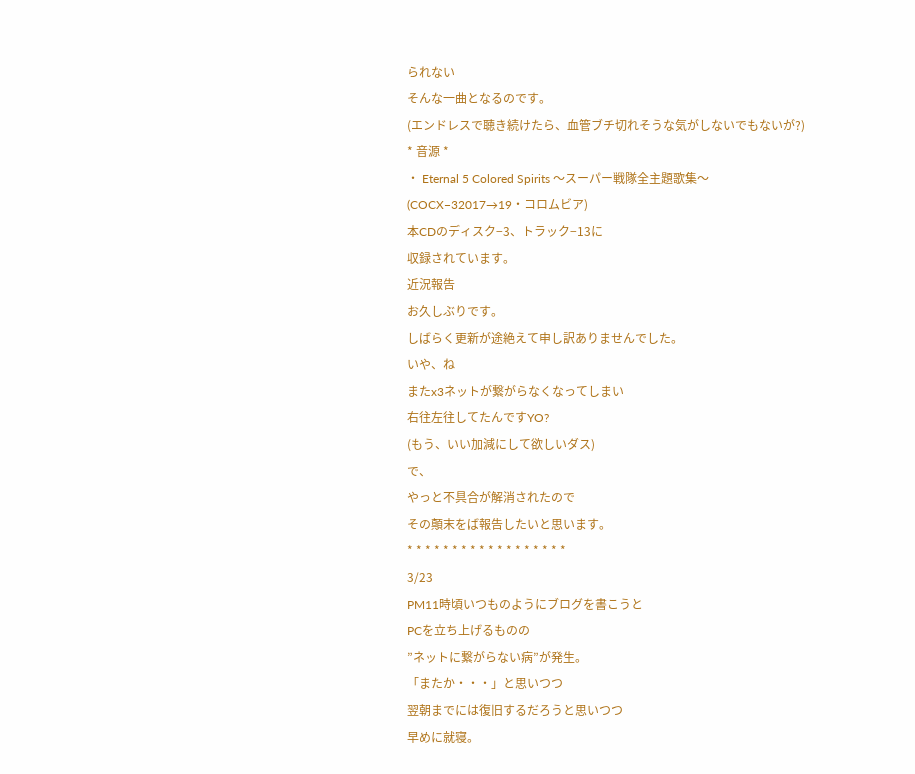られない
そんな一曲となるのです。
(エンドレスで聴き続けたら、血管ブチ切れそうな気がしないでもないが?)
* 音源 *
・ Eternal 5 Colored Spirits 〜スーパー戦隊全主題歌集〜
(COCX−32017→19・コロムビア)
本CDのディスク−3、トラック−13に
収録されています。
近況報告
お久しぶりです。
しばらく更新が途絶えて申し訳ありませんでした。
いや、ね
またx3ネットが繋がらなくなってしまい
右往左往してたんですYO?
(もう、いい加減にして欲しいダス)
で、
やっと不具合が解消されたので
その顛末をば報告したいと思います。
* * * * * * * * * * * * * * * * * *
3/23
PM11時頃いつものようにブログを書こうと
PCを立ち上げるものの
”ネットに繋がらない病”が発生。
「またか・・・」と思いつつ
翌朝までには復旧するだろうと思いつつ
早めに就寝。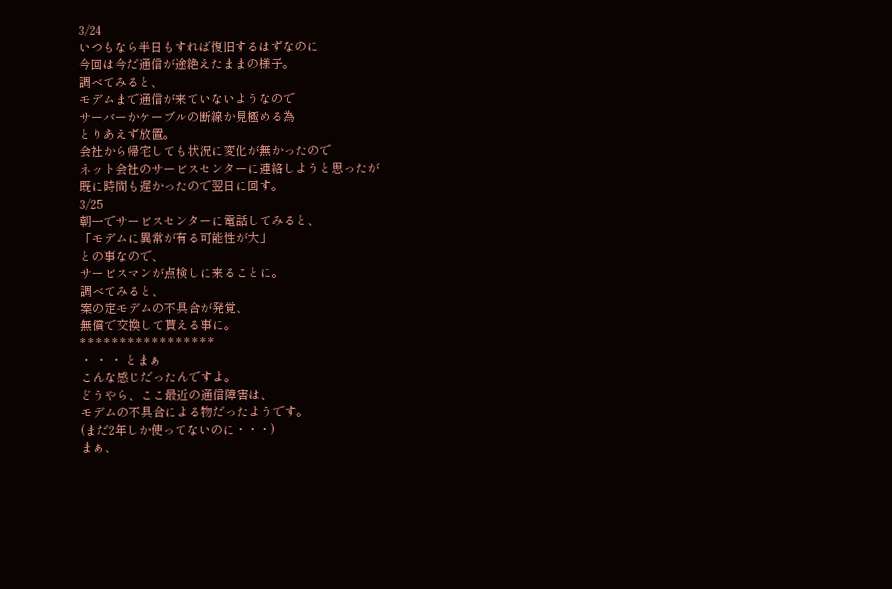3/24
いつもなら半日もすれば復旧するはずなのに
今回は今だ通信が途絶えたままの様子。
調べてみると、
モデムまで通信が来ていないようなので
サーバーかケーブルの断線か見極める為
とりあえず放置。
会社から帰宅しても状況に変化が無かったので
ネット会社のサービスセンターに連絡しようと思ったが
既に時間も遅かったので翌日に回す。
3/25
朝一でサービスセンターに電話してみると、
「モデムに異常が有る可能性が大」
との事なので、
サービスマンが点検しに来ることに。
調べてみると、
案の定モデムの不具合が発覚、
無償で交換して貰える事に。
* * * * * * * * * * * * * * * * *
・ ・ ・ とまぁ
こんな感じだったんですよ。
どうやら、ここ最近の通信障害は、
モデムの不具合による物だったようです。
(まだ2年しか使ってないのに・・・)
まぁ、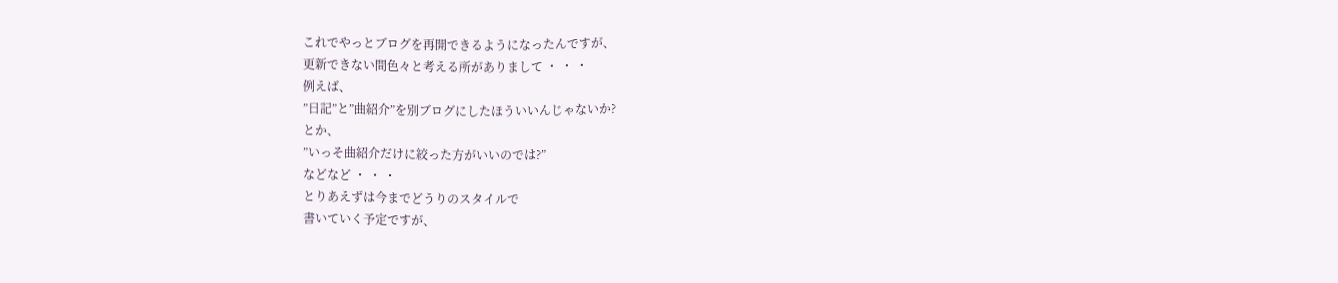これでやっとブログを再開できるようになったんですが、
更新できない間色々と考える所がありまして ・ ・ ・
例えば、
”日記”と”曲紹介”を別ブログにしたほういいんじゃないか?
とか、
”いっそ曲紹介だけに絞った方がいいのでは?”
などなど ・ ・ ・
とりあえずは今までどうりのスタイルで
書いていく予定ですが、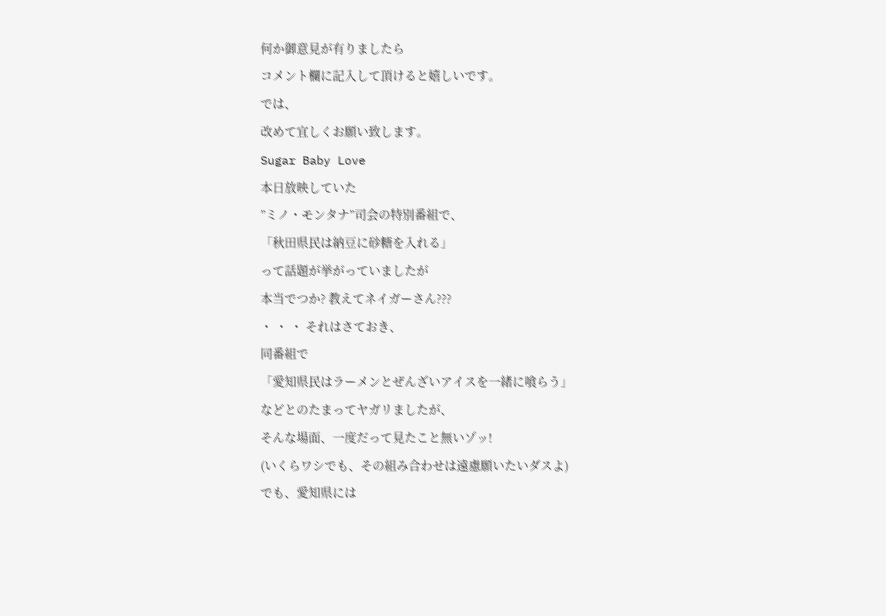何か御意見が有りましたら
コメント欄に記入して頂けると嬉しいです。
では、
改めて宜しくお願い致します。
Sugar Baby Love
本日放映していた
”ミノ・モンタナ”司会の特別番組で、
「秋田県民は納豆に砂糖を入れる」
って話題が挙がっていましたが
本当でつか? 教えてネイガーさん???
・ ・ ・ それはさておき、
同番組で
「愛知県民はラーメンとぜんざいアイスを一緒に喰らう」
などとのたまってヤガリましたが、
そんな場面、一度だって見たこと無いゾッ!
(いくらワシでも、その組み合わせは遠慮願いたいダスよ)
でも、愛知県には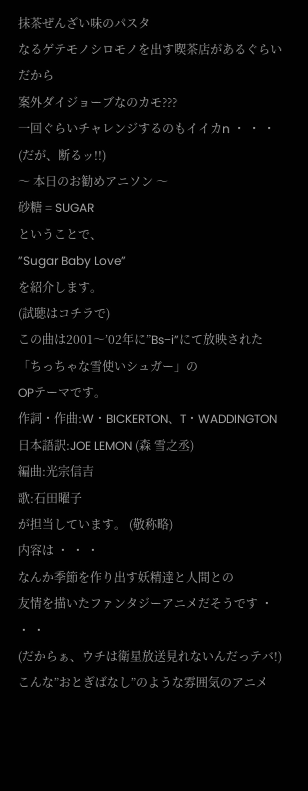抹茶ぜんざい味のパスタ
なるゲテモノシロモノを出す喫茶店があるぐらいだから
案外ダイジョーブなのカモ???
一回ぐらいチャレンジするのもイイカn ・ ・ ・
(だが、断るッ!!)
〜 本日のお勧めアニソン 〜
砂糖 = SUGAR
ということで、
”Sugar Baby Love”
を紹介します。
(試聴はコチラで)
この曲は2001〜’02年に”Bs−i”にて放映された
「ちっちゃな雪使いシュガー」の
OPテーマです。
作詞・作曲:W・BICKERTON、T・WADDINGTON
日本語訳:JOE LEMON (森 雪之丞)
編曲:光宗信吉
歌:石田曜子
が担当しています。 (敬称略)
内容は ・ ・ ・
なんか季節を作り出す妖精達と人間との
友情を描いたファンタジーアニメだそうです ・ ・ ・
(だからぁ、ウチは衛星放送見れないんだっテバ!)
こんな”おとぎばなし”のような雰囲気のアニメ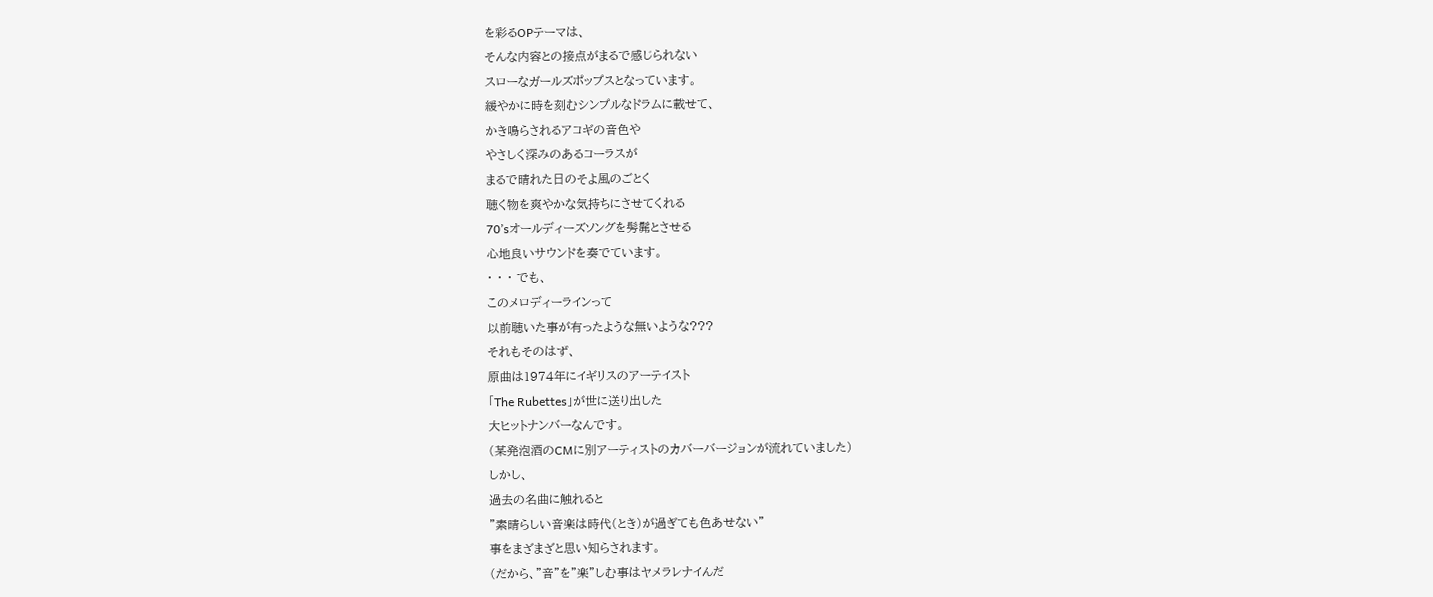を彩るOPテーマは、
そんな内容との接点がまるで感じられない
スローなガールズポップスとなっています。
緩やかに時を刻むシンプルなドラムに載せて、
かき鳴らされるアコギの音色や
やさしく深みのあるコーラスが
まるで晴れた日のそよ風のごとく
聴く物を爽やかな気持ちにさせてくれる
70’sオールディーズソングを髣髴とさせる
心地良いサウンドを奏でています。
・ ・ ・ でも、
このメロディーラインって
以前聴いた事が有ったような無いような???
それもそのはず、
原曲は1974年にイギリスのアーテイスト
「The Rubettes」が世に送り出した
大ヒットナンバーなんです。
(某発泡酒のCMに別アーティストのカバーバージョンが流れていました)
しかし、
過去の名曲に触れると
”素晴らしい音楽は時代(とき)が過ぎても色あせない”
事をまざまざと思い知らされます。
(だから、”音”を”楽”しむ事はヤメラレナイんだ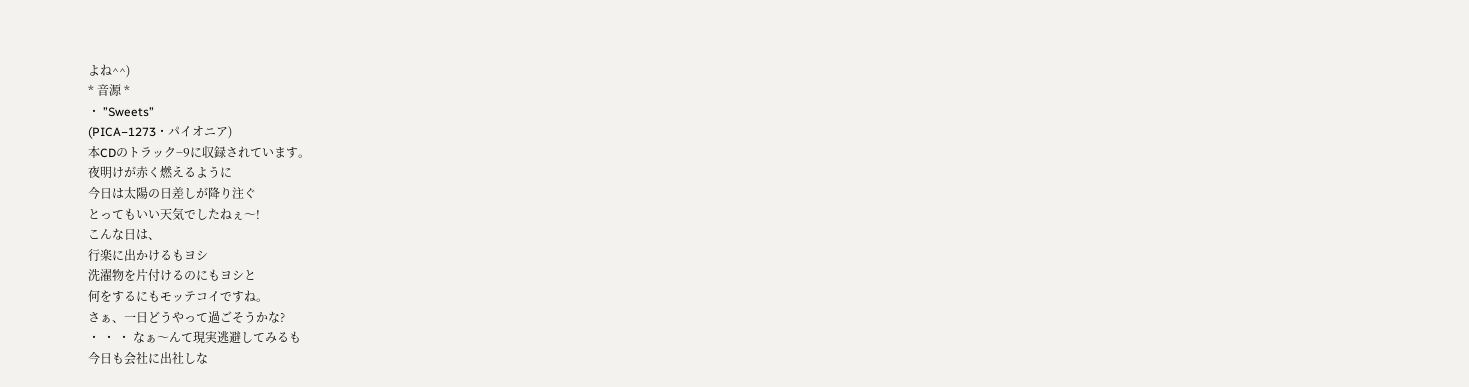よね^^)
* 音源 *
・ ”Sweets”
(PICA−1273・パイオニア)
本CDのトラック−9に収録されています。
夜明けが赤く燃えるように
今日は太陽の日差しが降り注ぐ
とってもいい天気でしたねぇ〜!
こんな日は、
行楽に出かけるもヨシ
洗濯物を片付けるのにもヨシと
何をするにもモッテコイですね。
さぁ、一日どうやって過ごそうかな?
・ ・ ・ なぁ〜んて現実逃避してみるも
今日も会社に出社しな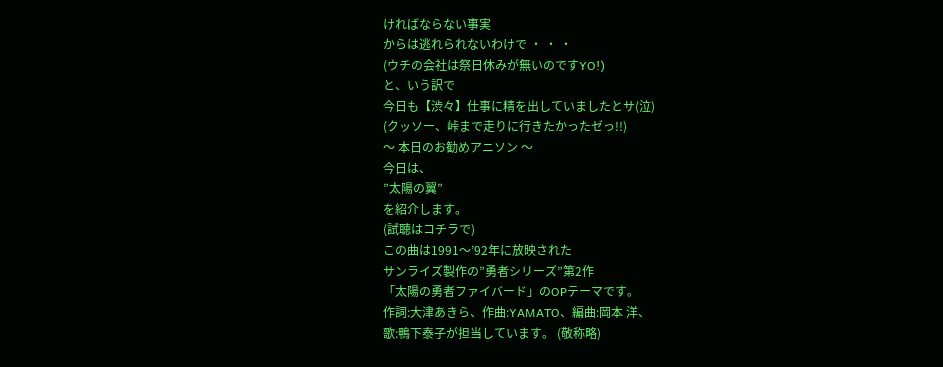ければならない事実
からは逃れられないわけで ・ ・ ・
(ウチの会社は祭日休みが無いのですYO!)
と、いう訳で
今日も【渋々】仕事に精を出していましたとサ(泣)
(クッソー、峠まで走りに行きたかったゼっ!!)
〜 本日のお勧めアニソン 〜
今日は、
”太陽の翼”
を紹介します。
(試聴はコチラで)
この曲は1991〜’92年に放映された
サンライズ製作の”勇者シリーズ”第2作
「太陽の勇者ファイバード」のOPテーマです。
作詞:大津あきら、作曲:YAMATO、編曲:岡本 洋、
歌:鴨下泰子が担当しています。 (敬称略)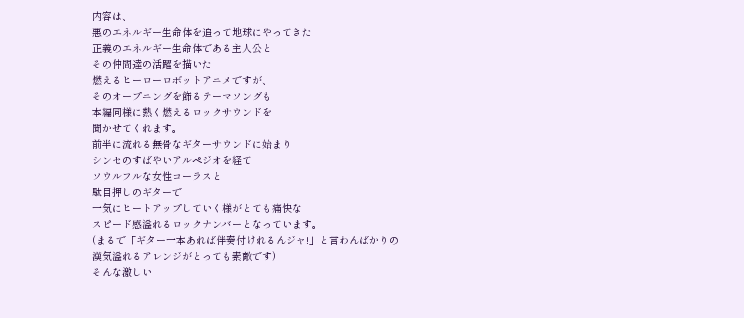内容は、
悪のエネルギー生命体を追って地球にやってきた
正義のエネルギー生命体である主人公と
その仲間達の活躍を描いた
燃えるヒーローロボットアニメですが、
そのオープニングを飾るテーマソングも
本編同様に熱く燃えるロックサウンドを
聞かせてくれます。
前半に流れる無骨なギターサウンドに始まり
シンセのすばやいアルペジオを経て
ソウルフルな女性コーラスと
駄目押しのギターで
一気にヒートアップしていく様がとても痛快な
スピード感溢れるロックナンバーとなっています。
(まるで「ギター一本あれば伴奏付けれるんジャ!」と言わんばかりの
漢気溢れるアレンジがとっても素敵です)
そんな激しい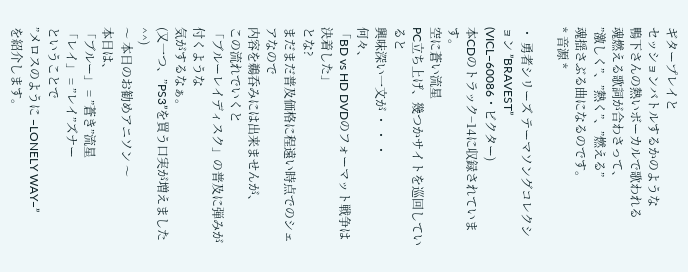ギタープレイと
セッションバトルするかのような
鴨下さんの熱いボーカルで歌われる
魂燃える歌詞が合わさって、
”激しく”、”熱く”、”燃える”
魂揺さぶる曲になるのです。
* 音源 *

・ 勇者シリーズ テーマソングコレクション ”BRAVEST”
(VICL−60086・ビクター)
本CDのトラック−14に収録されています。
空に蒼い流星
PC立ち上げ、幾つかサイトを巡回していると
興味深い一文が ・ ・ ・
何々、
「BD vs HD DVDのフォーマット戦争は決着した」
とな?
まだまだ普及価格に程遠い時点でのシェアなので
内容を鵜呑みには出来ませんが、
この流れでいくと
「ブルーレイディスク」の普及に弾みが付くような
気がするなぁ。
(又一つ、”PS3”を買う口実が増えました^^)
〜 本日のお勧めアニソン 〜
本日は、
「ブルー」 = ”蒼き”流星
「レイ」 = ”レイ”ズナー
ということで
”メロスのように −LONELY WAY−”
を紹介します。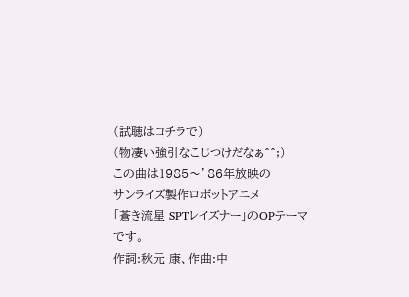(試聴はコチラで)
(物凄い強引なこじつけだなぁ^^;)
この曲は1985〜’86年放映の
サンライズ製作ロボットアニメ
「蒼き流星 SPTレイズナー」のOPテーマです。
作詞:秋元 康、作曲:中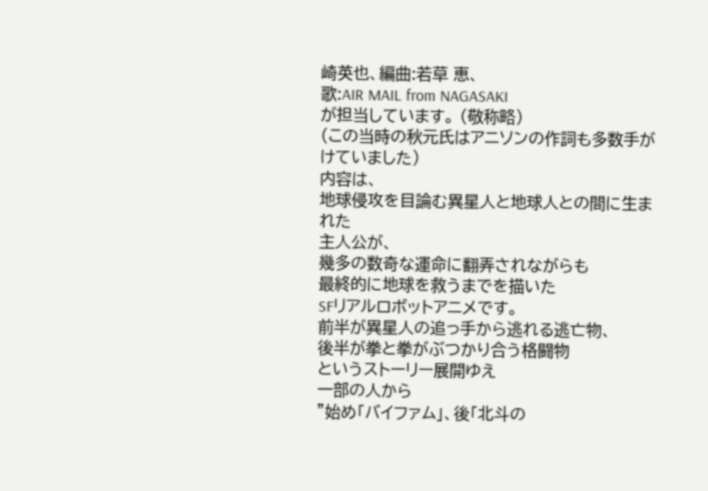崎英也、編曲:若草 恵、
歌:AIR MAIL from NAGASAKI
が担当しています。 (敬称略)
(この当時の秋元氏はアニソンの作詞も多数手がけていました)
内容は、
地球侵攻を目論む異星人と地球人との間に生まれた
主人公が、
幾多の数奇な運命に翻弄されながらも
最終的に地球を救うまでを描いた
SFリアルロボットアニメです。
前半が異星人の追っ手から逃れる逃亡物、
後半が拳と拳がぶつかり合う格闘物
というストーリー展開ゆえ
一部の人から
”始め「バイファム」、後「北斗の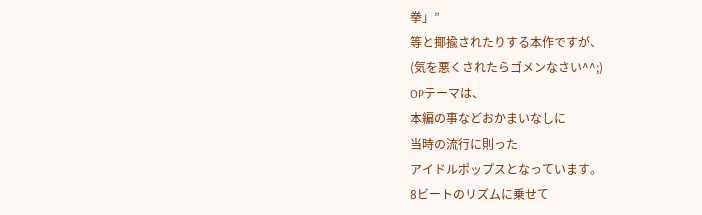拳」”
等と揶揄されたりする本作ですが、
(気を悪くされたらゴメンなさい^^;)
OPテーマは、
本編の事などおかまいなしに
当時の流行に則った
アイドルポップスとなっています。
8ビートのリズムに乗せて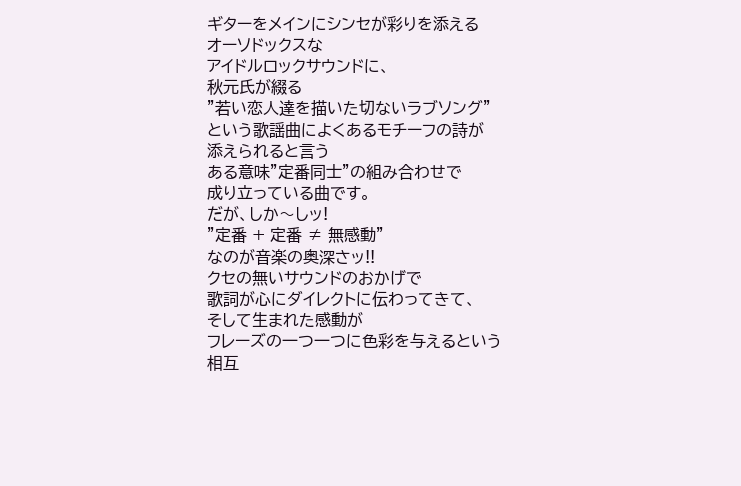ギターをメインにシンセが彩りを添える
オーソドックスな
アイドルロックサウンドに、
秋元氏が綴る
”若い恋人達を描いた切ないラブソング”
という歌謡曲によくあるモチーフの詩が
添えられると言う
ある意味”定番同士”の組み合わせで
成り立っている曲です。
だが、しか〜しッ!
”定番 + 定番 ≠ 無感動”
なのが音楽の奥深さッ!!
クセの無いサウンドのおかげで
歌詞が心にダイレクトに伝わってきて、
そして生まれた感動が
フレーズの一つ一つに色彩を与えるという
相互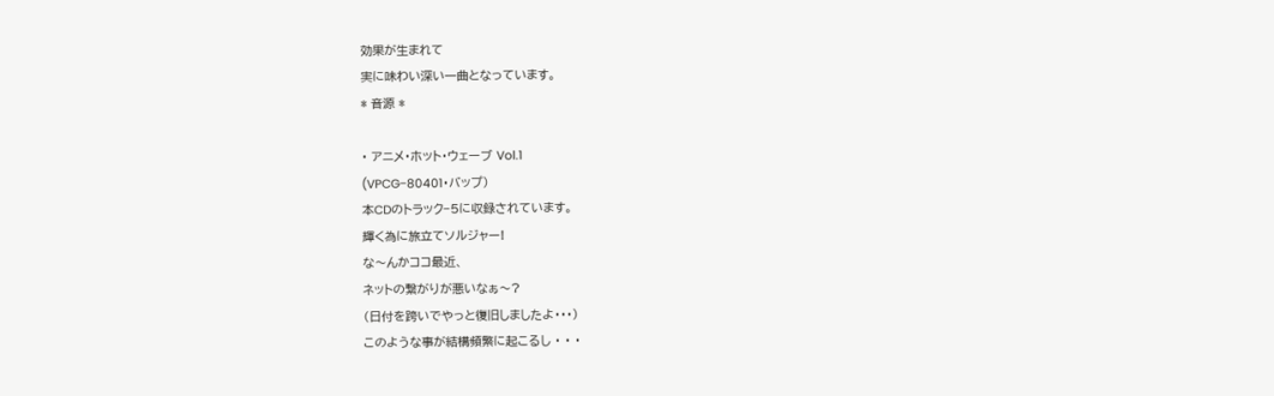効果が生まれて
実に味わい深い一曲となっています。
* 音源 *

・ アニメ・ホット・ウェーブ Vol.1
(VPCG−80401・バップ)
本CDのトラック−5に収録されています。
輝く為に旅立てソルジャー!
な〜んかココ最近、
ネットの繋がりが悪いなぁ〜?
(日付を跨いでやっと復旧しましたよ・・・)
このような事が結構頻繁に起こるし ・ ・ ・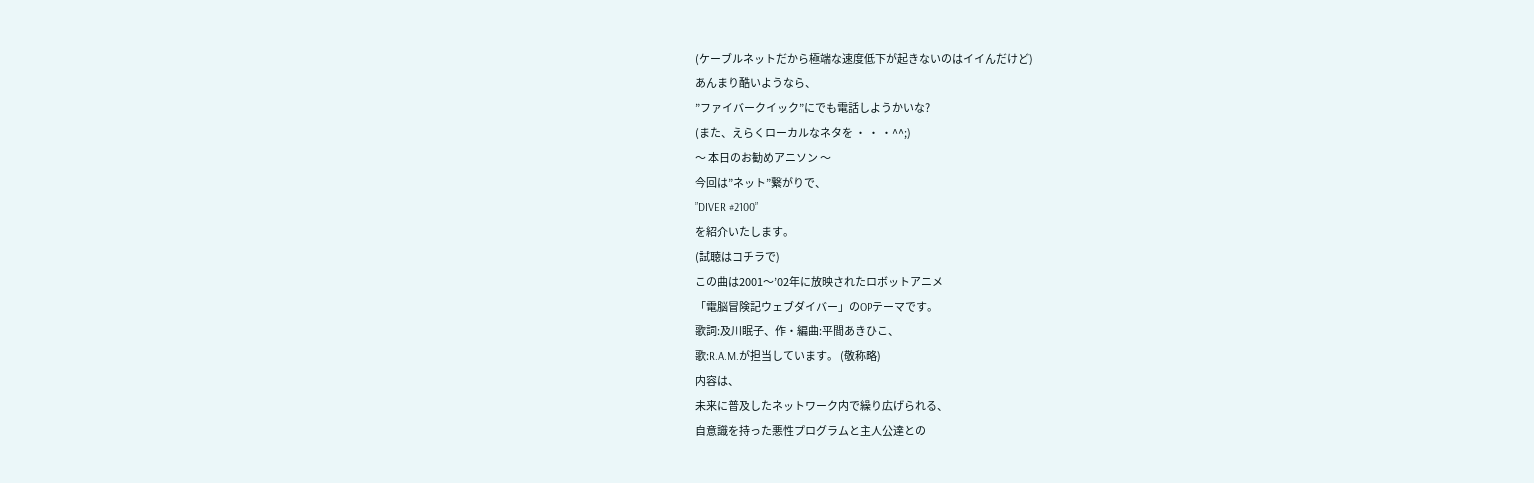(ケーブルネットだから極端な速度低下が起きないのはイイんだけど)
あんまり酷いようなら、
”ファイバークイック”にでも電話しようかいな?
(また、えらくローカルなネタを ・ ・ ・^^;)
〜 本日のお勧めアニソン 〜
今回は”ネット”繋がりで、
”DIVER #2100”
を紹介いたします。
(試聴はコチラで)
この曲は2001〜’02年に放映されたロボットアニメ
「電脳冒険記ウェブダイバー」のOPテーマです。
歌詞:及川眠子、作・編曲:平間あきひこ、
歌:R.A.M.が担当しています。 (敬称略)
内容は、
未来に普及したネットワーク内で繰り広げられる、
自意識を持った悪性プログラムと主人公達との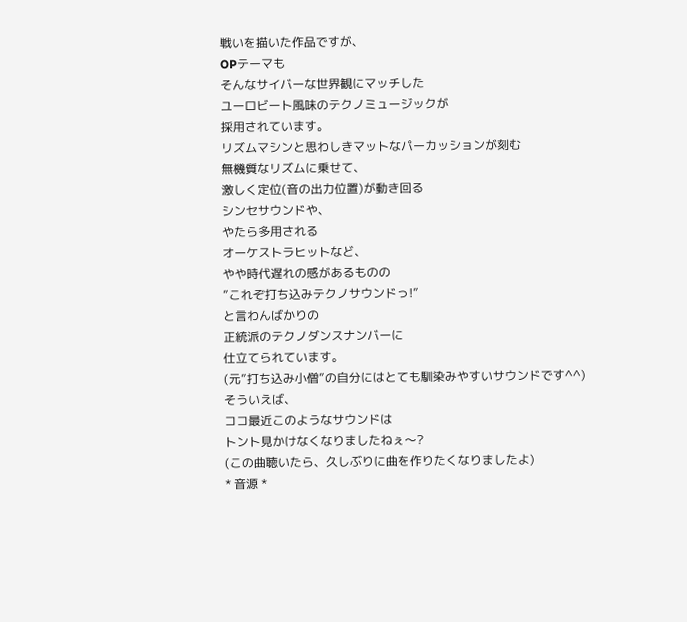戦いを描いた作品ですが、
OPテーマも
そんなサイバーな世界観にマッチした
ユーロビート風味のテクノミュージックが
採用されています。
リズムマシンと思わしきマットなパーカッションが刻む
無機質なリズムに乗せて、
激しく定位(音の出力位置)が動き回る
シンセサウンドや、
やたら多用される
オーケストラヒットなど、
やや時代遅れの感があるものの
”これぞ打ち込みテクノサウンドっ!”
と言わんばかりの
正統派のテクノダンスナンバーに
仕立てられています。
(元”打ち込み小僧”の自分にはとても馴染みやすいサウンドです^^)
そういえば、
ココ最近このようなサウンドは
トント見かけなくなりましたねぇ〜?
(この曲聴いたら、久しぶりに曲を作りたくなりましたよ)
* 音源 *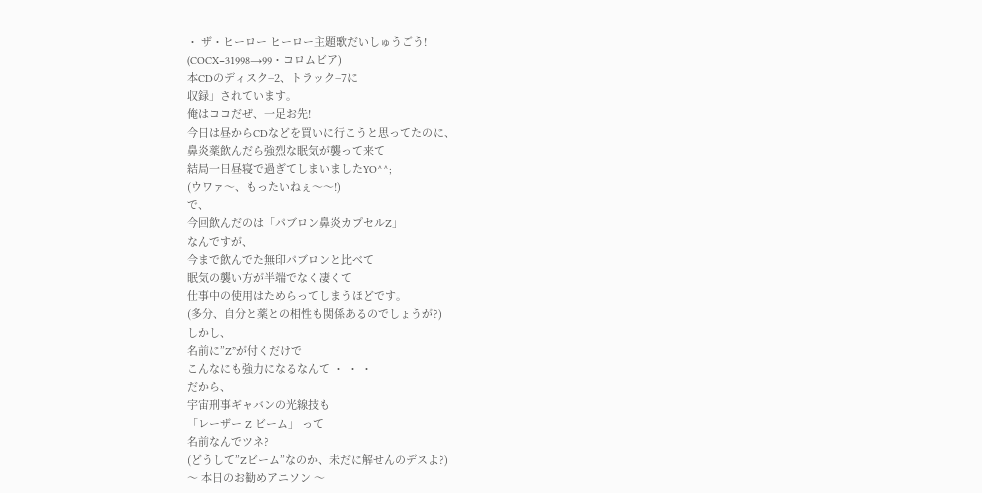・ ザ・ヒーロー ヒーロー主題歌だいしゅうごう!
(COCX−31998→99・コロムビア)
本CDのディスク−2、トラック−7に
収録」されています。
俺はココだぜ、一足お先!
今日は昼からCDなどを買いに行こうと思ってたのに、
鼻炎薬飲んだら強烈な眠気が襲って来て
結局一日昼寝で過ぎてしまいましたYO^^;
(ウワァ〜、もったいねぇ〜〜!)
で、
今回飲んだのは「パブロン鼻炎カプセルZ」
なんですが、
今まで飲んでた無印パブロンと比べて
眠気の襲い方が半端でなく凄くて
仕事中の使用はためらってしまうほどです。
(多分、自分と薬との相性も関係あるのでしょうが?)
しかし、
名前に”Z”が付くだけで
こんなにも強力になるなんて ・ ・ ・
だから、
宇宙刑事ギャバンの光線技も
「レーザー Z ビーム」 って
名前なんでツネ?
(どうして”Zビーム”なのか、未だに解せんのデスよ?)
〜 本日のお勧めアニソン 〜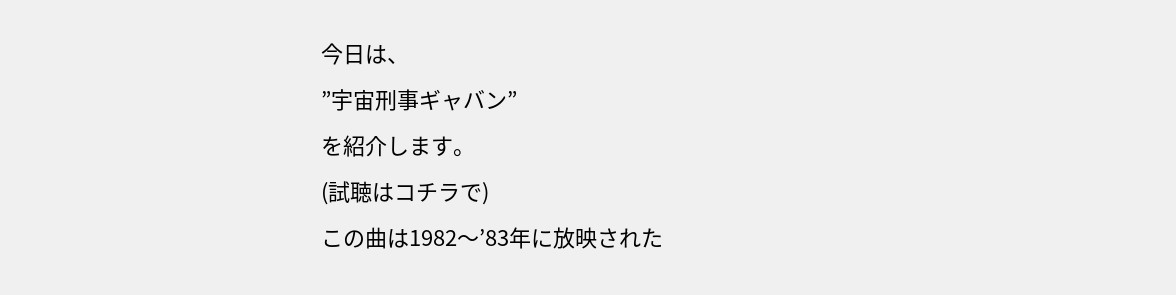今日は、
”宇宙刑事ギャバン”
を紹介します。
(試聴はコチラで)
この曲は1982〜’83年に放映された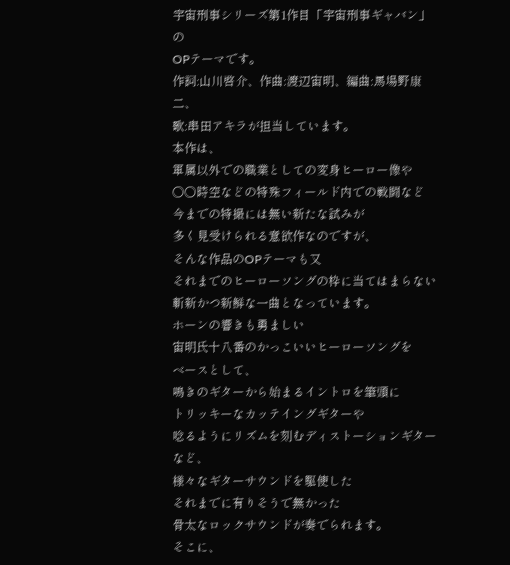宇宙刑事シリーズ第1作目「宇宙刑事ギャバン」の
OPテーマです。
作詞:山川啓介、作曲:渡辺宙明、編曲:馬場野康二、
歌:串田アキラが担当しています。
本作は、
軍属以外での職業としての変身ヒーロー像や
○○時空などの特殊フィールド内での戦闘など
今までの特撮には無い新たな試みが
多く見受けられる意欲作なのですが、
そんな作品のOPテーマも又
それまでのヒーローソングの枠に当てはまらない
斬新かつ新鮮な一曲となっています。
ホーンの響きも勇ましい
宙明氏十八番のかっこいいヒーローソングを
ベースとして、
鳴きのギターから始まるイントロを筆頭に
トリッキーなカッテイングギターや
唸るようにリズムを刻むディストーションギターなど、
様々なギターサウンドを駆使した
それまでに有りそうで無かった
骨太なロックサウンドが奏でられます。
そこに、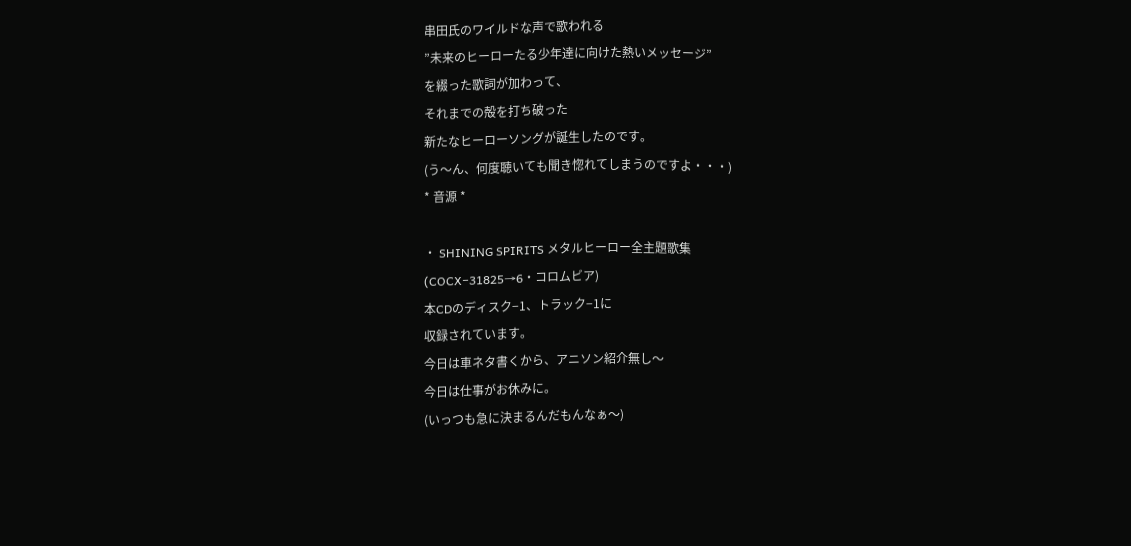串田氏のワイルドな声で歌われる
”未来のヒーローたる少年達に向けた熱いメッセージ”
を綴った歌詞が加わって、
それまでの殻を打ち破った
新たなヒーローソングが誕生したのです。
(う〜ん、何度聴いても聞き惚れてしまうのですよ・・・)
* 音源 *

・ SHINING SPIRITS メタルヒーロー全主題歌集
(COCX−31825→6・コロムビア)
本CDのディスク−1、トラック−1に
収録されています。
今日は車ネタ書くから、アニソン紹介無し〜
今日は仕事がお休みに。
(いっつも急に決まるんだもんなぁ〜)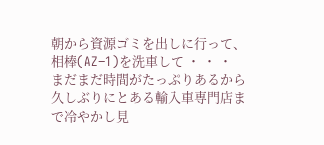朝から資源ゴミを出しに行って、
相棒(AZ−1)を洗車して ・ ・ ・
まだまだ時間がたっぷりあるから
久しぶりにとある輸入車専門店まで冷やかし見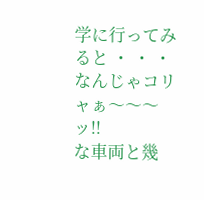学に行ってみると ・ ・ ・
なんじゃコリャぁ〜〜〜ッ!!
な車両と幾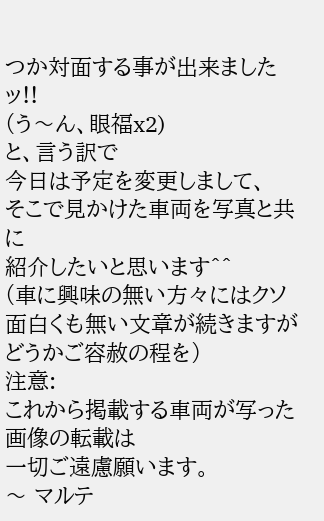つか対面する事が出来ましたッ!!
(う〜ん、眼福x2)
と、言う訳で
今日は予定を変更しまして、
そこで見かけた車両を写真と共に
紹介したいと思います^^
(車に興味の無い方々にはクソ面白くも無い文章が続きますが
どうかご容赦の程を)
注意:
これから掲載する車両が写った画像の転載は
一切ご遠慮願います。
〜 マルテ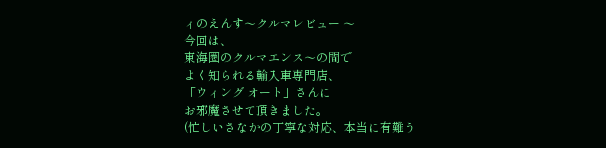ィのえんす〜クルマレビュー 〜
今回は、
東海圏のクルマエンス〜の間で
よく知られる輸入車専門店、
「ウィング オート」さんに
お邪魔させて頂きました。
(忙しいさなかの丁寧な対応、本当に有難う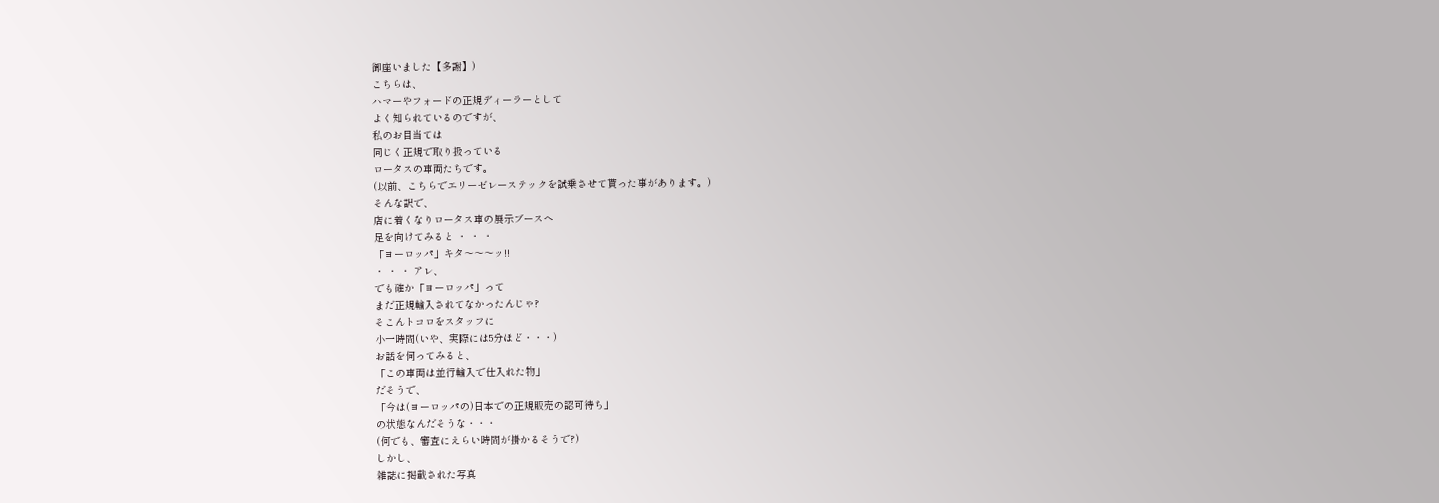御座いました【多謝】)
こちらは、
ハマーやフォードの正規ディーラーとして
よく知られているのですが、
私のお目当ては
同じく正規で取り扱っている
ロータスの車両たちです。
(以前、こちらでエリーゼレーステックを試乗させて貰った事があります。)
そんな訳で、
店に着くなりロータス車の展示ブースへ
足を向けてみると ・ ・ ・
「ヨーロッパ」キタ〜〜〜ッ!!
・ ・ ・ アレ、
でも確か「ヨーロッパ」って
まだ正規輸入されてなかったんじゃ?
そこんトコロをスタッフに
小一時間(いや、実際には5分ほど・・・)
お話を伺ってみると、
「この車両は並行輸入で仕入れた物」
だそうで、
「今は(ヨーロッパの)日本での正規販売の認可待ち」
の状態なんだそうな・・・
(何でも、審査にえらい時間が掛かるそうで?)
しかし、
雑誌に掲載された写真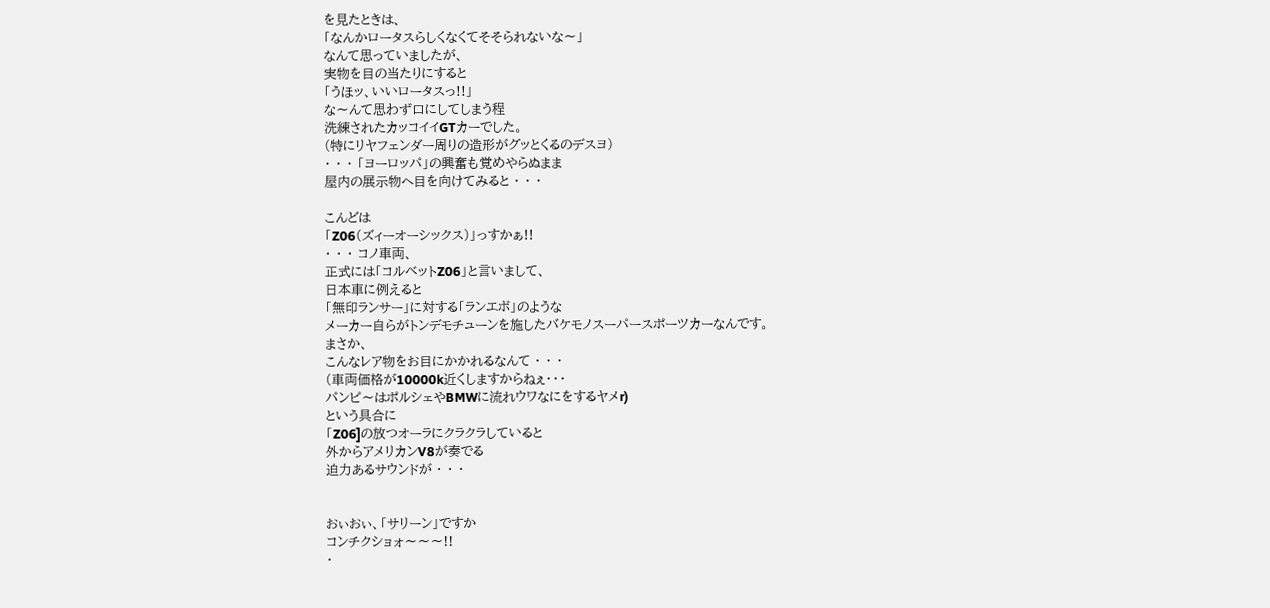を見たときは、
「なんかロータスらしくなくてそそられないな〜」
なんて思っていましたが、
実物を目の当たりにすると
「うほッ、いいロータスっ!!」
な〜んて思わず口にしてしまう程
洗練されたカッコイイGTカーでした。
(特にリヤフェンダー周りの造形がグッとくるのデスヨ)
・ ・ ・ 「ヨーロッパ」の興奮も覚めやらぬまま
屋内の展示物へ目を向けてみると ・ ・ ・

こんどは
「Z06(ズィーオーシックス)」っすかぁ!!
・ ・ ・ コノ車両、
正式には「コルベットZ06」と言いまして、
日本車に例えると
「無印ランサー」に対する「ランエボ」のような
メーカー自らがトンデモチューンを施したバケモノスーパースポーツカーなんです。
まさか、
こんなレア物をお目にかかれるなんて ・ ・ ・
(車両価格が10000k近くしますからねぇ・・・
パンピ〜はポルシェやBMWに流れウワなにをするヤメr)
という具合に
「Z06]の放つオーラにクラクラしていると
外からアメリカンV8が奏でる
迫力あるサウンドが ・ ・ ・


おぃおぃ、「サリーン」ですか
コンチクショォ〜〜〜!!
・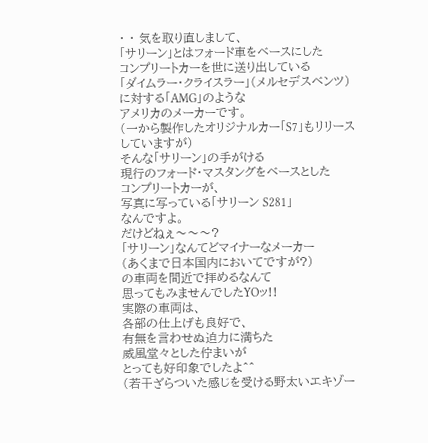・ ・ 気を取り直しまして、
「サリーン」とはフォード車をベースにした
コンプリートカーを世に送り出している
「ダイムラー・クライスラー」(メルセデスベンツ)
に対する「AMG」のような
アメリカのメーカーです。
(一から製作したオリジナルカー「S7」もリリースしていますが)
そんな「サリーン」の手がける
現行のフォード・マスタングをベースとした
コンプリートカーが、
写真に写っている「サリーン S281」
なんですよ。
だけどねぇ〜〜〜?
「サリーン」なんてどマイナーなメーカー
(あくまで日本国内においてですが?)
の車両を間近で拝めるなんて
思ってもみませんでしたYOッ!!
実際の車両は、
各部の仕上げも良好で、
有無を言わせぬ迫力に満ちた
威風堂々とした佇まいが
とっても好印象でしたよ^^
(若干ざらついた感じを受ける野太いエキゾー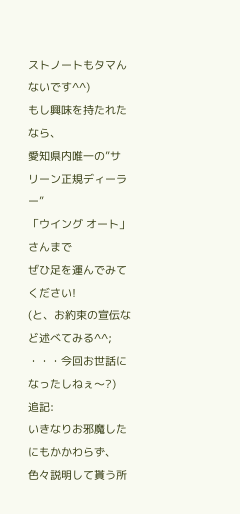ストノートもタマんないです^^)
もし興味を持たれたなら、
愛知県内唯一の”サリーン正規ディーラー”
「ウイング オート」さんまで
ぜひ足を運んでみてください!
(と、お約束の宣伝など述べてみる^^; ・・・今回お世話になったしねぇ〜?)
追記:
いきなりお邪魔したにもかかわらず、
色々説明して貰う所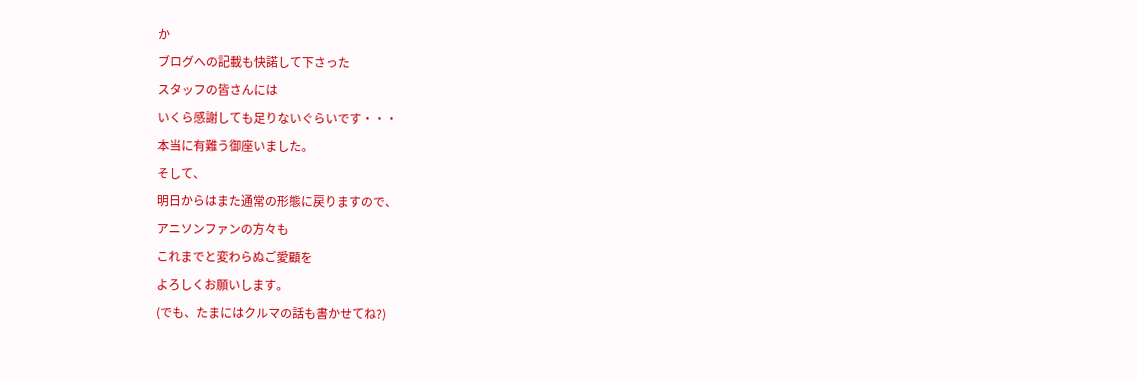か
ブログへの記載も快諾して下さった
スタッフの皆さんには
いくら感謝しても足りないぐらいです・・・
本当に有難う御座いました。
そして、
明日からはまた通常の形態に戻りますので、
アニソンファンの方々も
これまでと変わらぬご愛顧を
よろしくお願いします。
(でも、たまにはクルマの話も書かせてね?)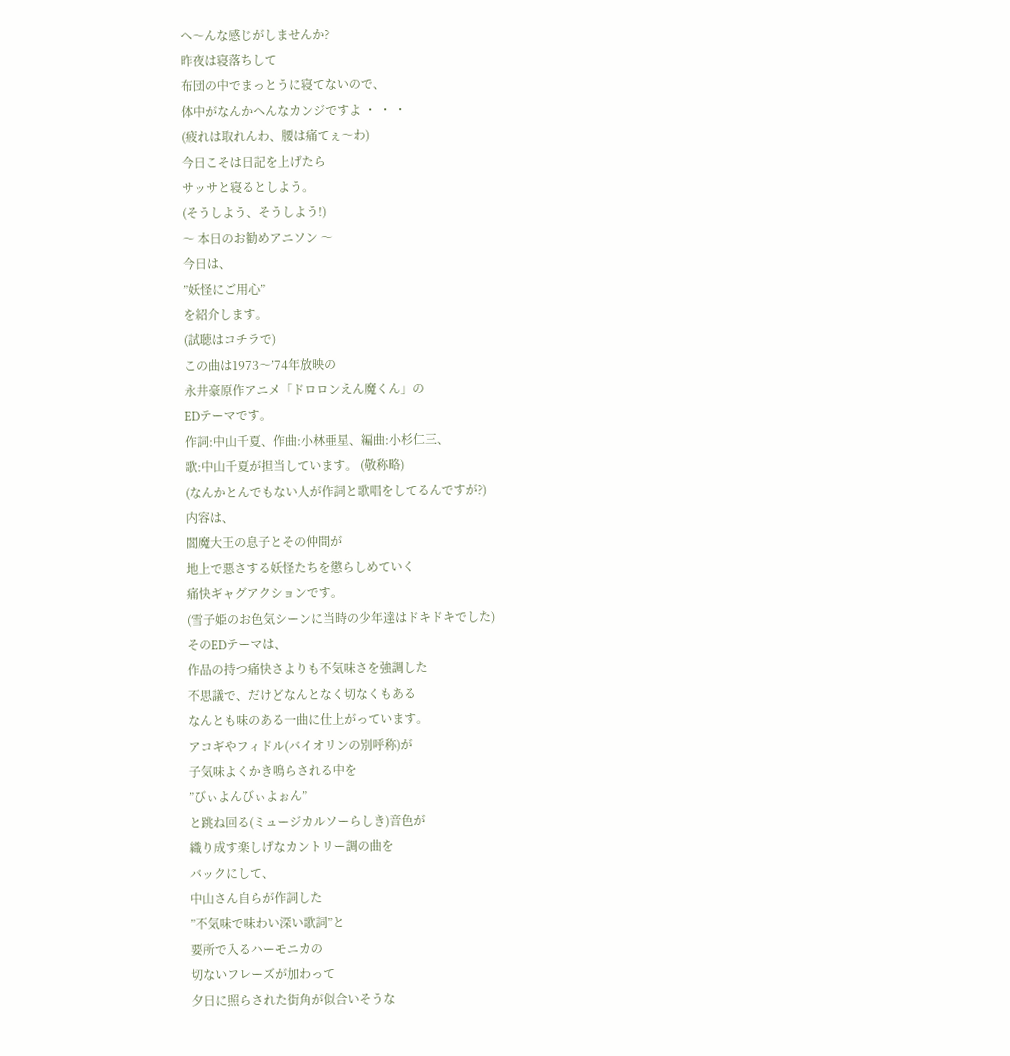へ〜んな感じがしませんか?
昨夜は寝落ちして
布団の中でまっとうに寝てないので、
体中がなんかへんなカンジですよ ・ ・ ・
(疲れは取れんわ、腰は痛てぇ〜わ)
今日こそは日記を上げたら
サッサと寝るとしよう。
(そうしよう、そうしよう!)
〜 本日のお勧めアニソン 〜
今日は、
”妖怪にご用心”
を紹介します。
(試聴はコチラで)
この曲は1973〜’74年放映の
永井豪原作アニメ「ドロロンえん魔くん」の
EDテーマです。
作詞:中山千夏、作曲:小林亜星、編曲:小杉仁三、
歌:中山千夏が担当しています。 (敬称略)
(なんかとんでもない人が作詞と歌唱をしてるんですが?)
内容は、
閻魔大王の息子とその仲間が
地上で悪さする妖怪たちを懲らしめていく
痛快ギャグアクションです。
(雪子姫のお色気シーンに当時の少年達はドキドキでした)
そのEDテーマは、
作品の持つ痛快さよりも不気味さを強調した
不思議で、だけどなんとなく切なくもある
なんとも味のある一曲に仕上がっています。
アコギやフィドル(バイオリンの別呼称)が
子気味よくかき鳴らされる中を
”びぃよんびぃよぉん”
と跳ね回る(ミュージカルソーらしき)音色が
織り成す楽しげなカントリー調の曲を
バックにして、
中山さん自らが作詞した
”不気味で味わい深い歌詞”と
要所で入るハーモニカの
切ないフレーズが加わって
夕日に照らされた街角が似合いそうな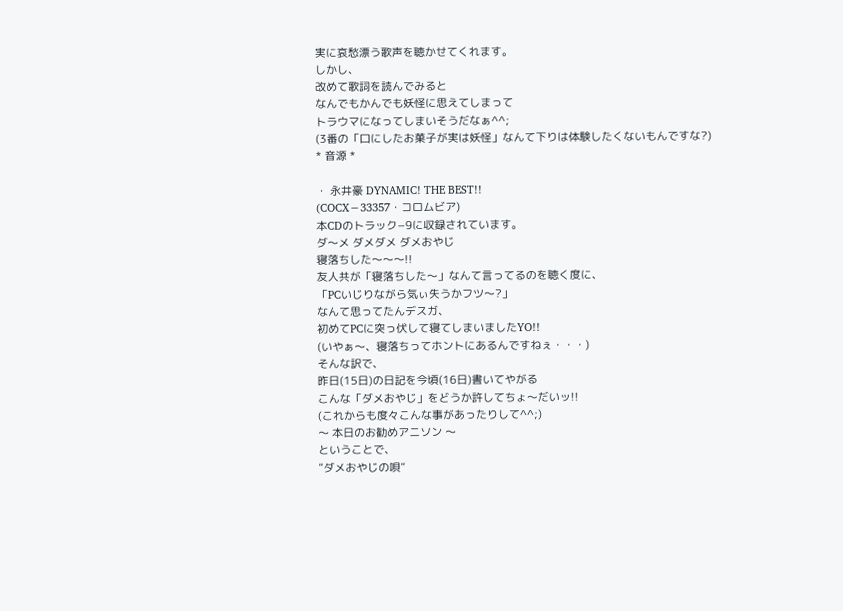実に哀愁漂う歌声を聴かせてくれます。
しかし、
改めて歌詞を読んでみると
なんでもかんでも妖怪に思えてしまって
トラウマになってしまいそうだなぁ^^;
(3番の「口にしたお菓子が実は妖怪」なんて下りは体験したくないもんですな?)
* 音源 *

・ 永井豪 DYNAMIC! THE BEST!!
(COCX−33357・コロムビア)
本CDのトラック−9に収録されています。
ダ〜メ ダメダメ ダメおやじ
寝落ちした〜〜〜!!
友人共が「寝落ちした〜」なんて言ってるのを聴く度に、
「PCいじりながら気ぃ失うかフツ〜?」
なんて思ってたんデスガ、
初めてPCに突っ伏して寝てしまいましたYO!!
(いやぁ〜、寝落ちってホントにあるんですねぇ・・・)
そんな訳で、
昨日(15日)の日記を今頃(16日)書いてやがる
こんな「ダメおやじ」をどうか許してちょ〜だいッ!!
(これからも度々こんな事があったりして^^;)
〜 本日のお勧めアニソン 〜
ということで、
”ダメおやじの唄”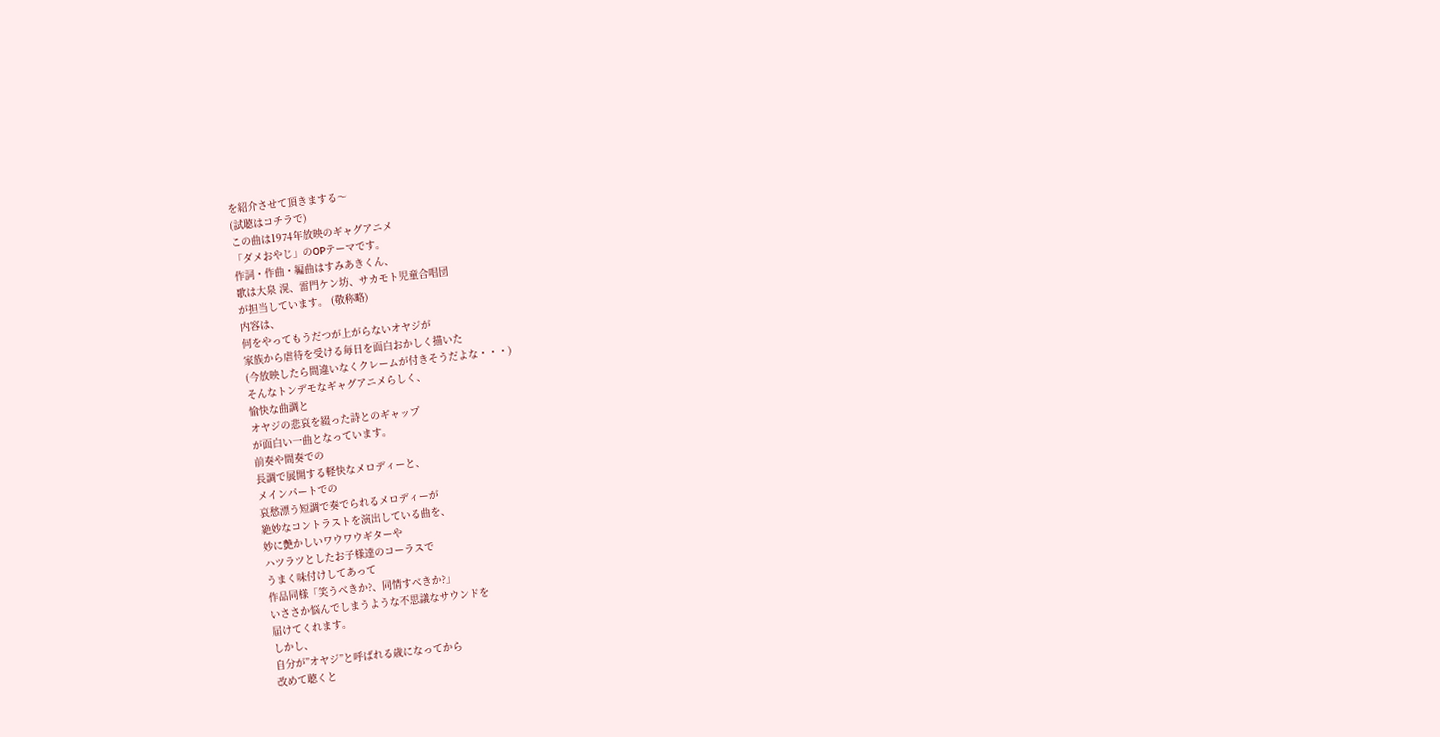を紹介させて頂きまする〜
(試聴はコチラで)
この曲は1974年放映のギャグアニメ
「ダメおやじ」のOPテーマです。
作詞・作曲・編曲はすみあきくん、
歌は大泉 滉、雷門ケン坊、サカモト児童合唱団
が担当しています。 (敬称略)
内容は、
何をやってもうだつが上がらないオヤジが
家族から虐待を受ける毎日を面白おかしく描いた
(今放映したら間違いなくクレームが付きそうだよな・・・)
そんなトンデモなギャグアニメらしく、
愉快な曲調と
オヤジの悲哀を綴った詩とのギャップ
が面白い一曲となっています。
前奏や間奏での
長調で展開する軽快なメロディーと、
メインパートでの
哀愁漂う短調で奏でられるメロディーが
絶妙なコントラストを演出している曲を、
妙に艶かしいワウワウギターや
ハツラツとしたお子様達のコーラスで
うまく味付けしてあって
作品同様「笑うべきか?、同情すべきか?」
いささか悩んでしまうような不思議なサウンドを
届けてくれます。
しかし、
自分が”オヤジ”と呼ばれる歳になってから
改めて聴くと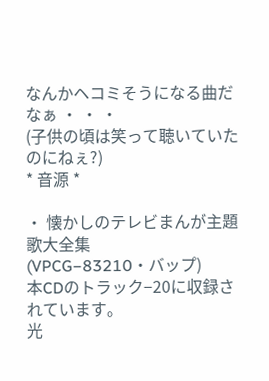なんかヘコミそうになる曲だなぁ ・ ・ ・
(子供の頃は笑って聴いていたのにねぇ?)
* 音源 *

・ 懐かしのテレビまんが主題歌大全集
(VPCG−83210・バップ)
本CDのトラック−20に収録されています。
光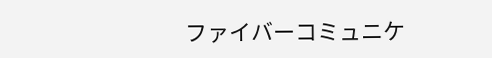ファイバーコミュニケ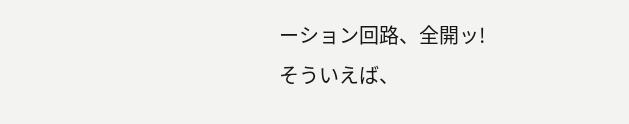ーション回路、全開ッ!
そういえば、